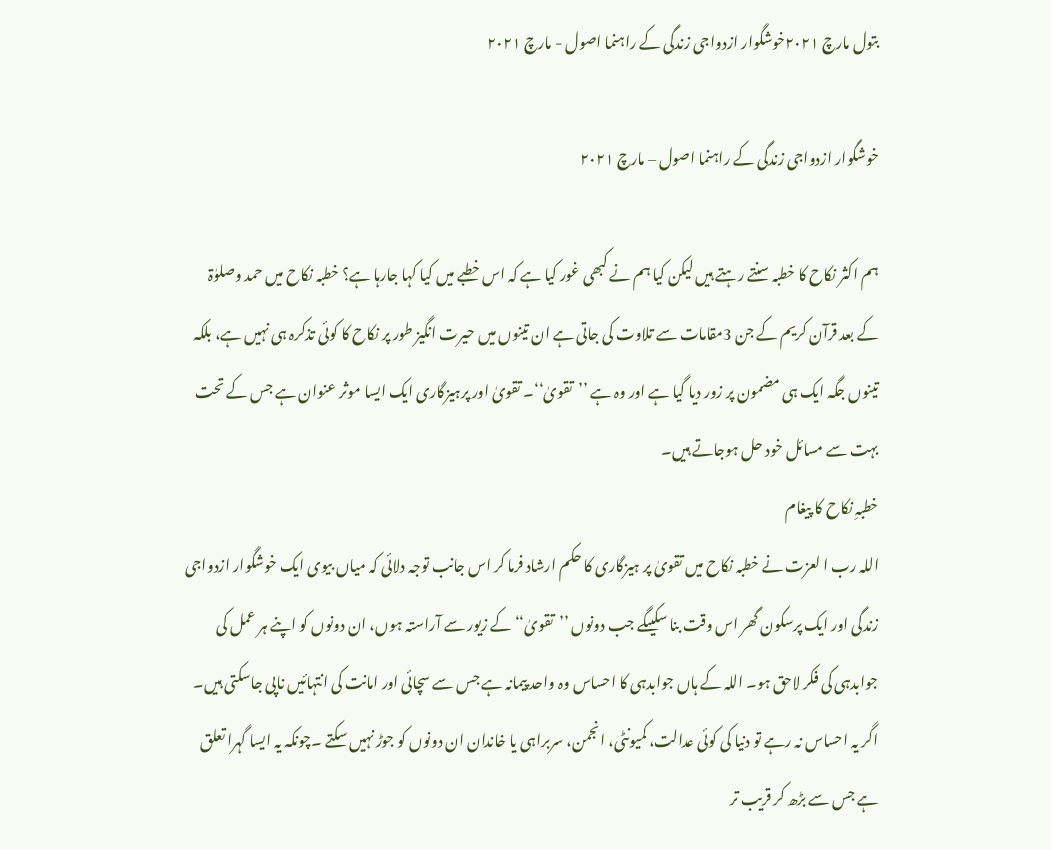بتول مارچ ۲۰۲۱خوشگوار ازدواجی زندگی کے راہنما اصول - مارچ ۲۰۲۱

خوشگوار ازدواجی زندگی کے راہنما اصول – مارچ ۲۰۲۱

ہم اکثر نکاح کا خطبہ سنتے رہتے ہیں لیکن کیا ہم نے کبھی غور کیا ہے کہ اس خطبے میں کیا کہا جارہا ہے؟ خطبہ نکاح میں حمد وصلوٰۃ کے بعد قرآن کریم کے جن 3مقامات سے تلاوت کی جاتی ہے ان تینوں میں حیرت انگیز طور پر نکاح کا کوئی تذکرہ ہی نہیں ہے، بلکہ تینوں جگہ ایک ہی مضمون پر زور دیا گیا ہے اور وہ ہے ’’تقویٰ‘‘۔ تقویٰ اور پرہیزگاری ایک ایسا موثر عنوان ہے جس کے تحت بہت سے مسائل خود حل ہوجاتے ہیں۔
خطبہِ نکاح کا پیغام
اللہ رب ا لعزت نے خطبہ نکاح میں تقویٰ پر ہیزگاری کا حکم ارشاد فرما کر اس جانب توجہ دلائی کہ میاں بیوی ایک خوشگوار ازدواجی زندگی اور ایک پرسکون گھر اس وقت بنا سکیںگے جب دونوں ’’تقویٰ‘‘ کے زیور سے آراستہ ہوں، ان دونوں کو اپنے ہر عمل کی جوابدہی کی فکر لاحق ہو۔ اللہ کے ہاں جوابدہی کا احساس وہ واحد پیمانہ ہے جس سے سچائی اور امانت کی انتہائیں ناپی جاسکتی ہیں۔
اگر یہ احساس نہ رہے تو دنیا کی کوئی عدالت، کمیونٹی، انجمن، سربراہی یا خاندان ان دونوں کو جوڑ نہیں سکتے ۔چونکہ یہ ایسا گہرا تعلق ہے جس سے بڑھ کر قریب تر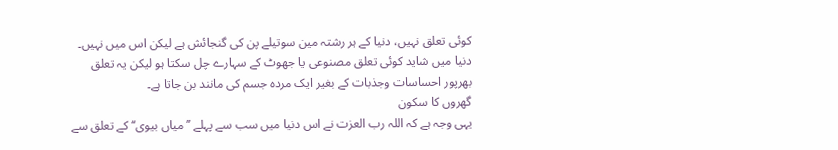کوئی تعلق نہیں، دنیا کے ہر رشتہ مین سوتیلے پن کی گنجائش ہے لیکن اس میں نہیں۔ دنیا میں شاید کوئی تعلق مصنوعی یا جھوٹ کے سہارے چل سکتا ہو لیکن یہ تعلق بھرپور احساسات وجذبات کے بغیر ایک مردہ جسم کی مانند بن جاتا ہے۔
گھروں کا سکون
یہی وجہ ہے کہ اللہ رب العزت نے اس دنیا میں سب سے پہلے ’’میاں بیوی‘‘ کے تعلق سے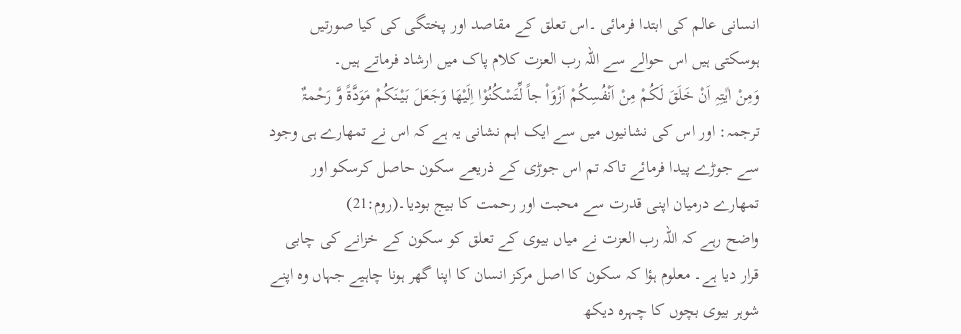انسانی عالم کی ابتدا فرمائی ۔اس تعلق کے مقاصد اور پختگی کی کیا صورتیں ہوسکتی ہیں اس حوالے سے اللہ رب العزت کلام پاک میں ارشاد فرماتے ہیں۔
وَمِنْ اٰیٰتِہِ اَنْ خَلَقَ لَکُمْ مِنْ اَنْفُسِکُمْ اَزْوَاْ جاً لِّتَسْکُنُوْا اِلَیْھَا وَجَعَلَ بَیْنَکُمْ مَوَدَّۃً وَّ رَحْمۃٌ
ترجمہ: اور اس کی نشانیوں میں سے ایک اہم نشانی یہ ہے کہ اس نے تمھارے ہی وجود سے جوڑے پیدا فرمائے تاکہ تم اس جوڑی کے ذریعے سکون حاصل کرسکو اور تمھارے درمیان اپنی قدرت سے محبت اور رحمت کا بیج بودیا۔(روم:21)
واضح رہے کہ اللہ رب العزت نے میاں بیوی کے تعلق کو سکون کے خزانے کی چابی قرار دیا ہے۔ معلوم ہؤا کہ سکون کا اصل مرکز انسان کا اپنا گھر ہونا چاہیے جہاں وہ اپنے شوہر بیوی بچوں کا چہرہ دیکھ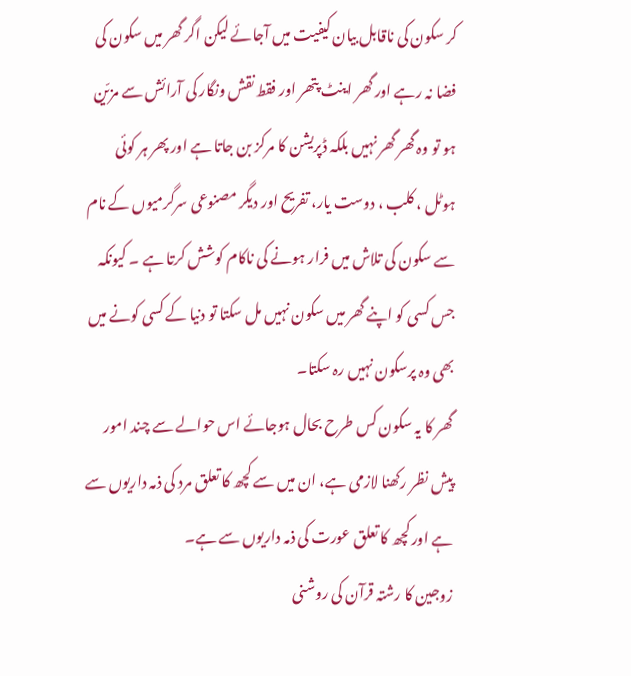کر سکون کی ناقابل بیان کیفیت میں آجائے لیکن اگر گھر میں سکون کی فضا نہ رہے اور گھر اینٹ پتھر اور فقط نقش ونگار کی آرائش سے مزیّن ہو تو وہ گھر گھر نہیں بلکہ ڈپریشن کا مرکز بن جاتا ہے اور پھر ہر کوئی ہوٹل ، کلب ، دوست یار، تفریح اور دیگر مصنوعی سرگرمیوں کے نام سے سکون کی تلاش میں فرار ہونے کی ناکام کوشش کرتا ہے ۔ کیونکہ جس کسی کو اپنے گھر میں سکون نہیں مل سکتا تو دنیا کے کسی کونے میں بھی وہ پرسکون نہیں رہ سکتا۔
گھر کا یہ سکون کس طرح بحال ہوجائے اس حوالے سے چند امور پیش نظر رکھنا لازمی ہے، ان میں سے کچھ کا تعلق مرد کی ذمہ داریوں سے ہے اور کچھ کا تعلق عورت کی ذمہ داریوں سے ہے۔
زوجین کا رشتہ قرآن کی روشنی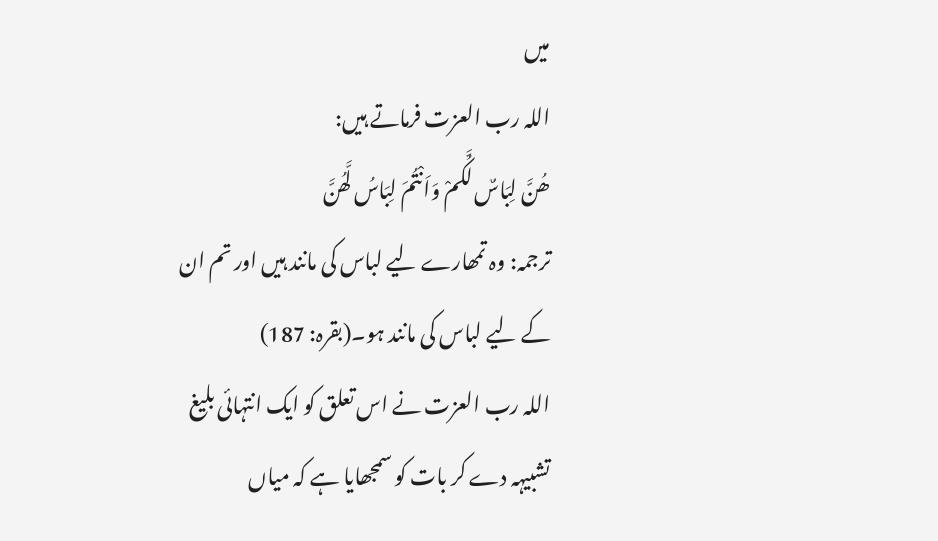میں
اللہ رب العزت فرماتے ہیں:
ھُنَّ لِبَاسٌ لَّکُمْ وَاَنْتُمَ لِبَاسُ لَّھُنَّ
ترجمہ: وہ تمھارے لیے لباس کی مانند ہیں اور تم ان کے لیے لباس کی مانند ہو۔(بقرہ: 187)
اللہ رب العزت نے اس تعلق کو ایک انتہائی بلیغ تشبیہہ دے کر بات کو سمجھایا ہے کہ میاں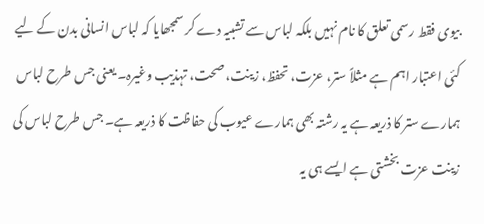بیوی فقط رسمی تعلق کا نام نہیں بلکہ لباس سے تشبیہ دے کر سمجھایا کہ لباس انسانی بدن کے لیے کئی اعتبار اہم ہے مثلاً ستر، عزت، تحفظ، زینت، صحت، تہذیب وغیرہ۔ یعنی جس طرح لباس ہمارے ستر کا ذریعہ ہے یہ رشتہ بھی ہمارے عیوب کی حفاظت کا ذریعہ ہے۔ جس طرح لباس کی زینت عزت بخشتی ہے ایسے ہی یہ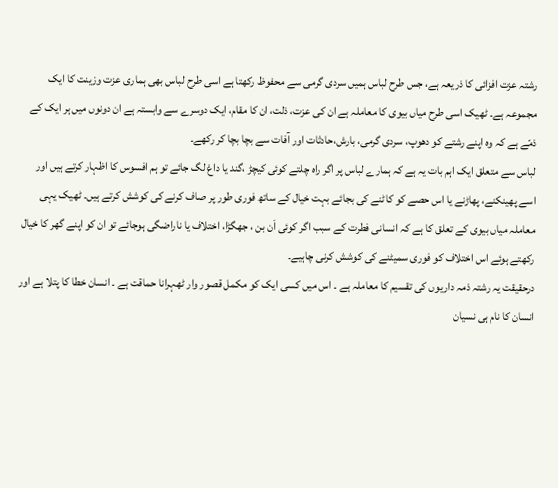رشتہ عزت افزائی کا ذریعہ ہے، جس طرح لباس ہمیں سردی گرمی سے محفوظ رکھتا ہے اسی طرح لباس بھی ہماری عزت وزینت کا ایک مجموعہ ہے۔ ٹھیک اسی طرح میاں بیوی کا معاملہ ہے ان کی عزت، ذلت، ان کا مقام، ایک دوسرے سے وابستہ ہے ان دونوں میں ہر ایک کے ذمّے ہے کہ وہ اپنے رشتے کو دھوپ، سردی گرمی، بارش،حادثات اور آفات سے بچا بچا کر رکھے۔
لباس سے متعلق ایک اہم بات یہ ہے کہ ہمارے لباس پر اگر راہ چلتے کوئی کیچڑ ،گند یا داغ لگ جائے تو ہم افسوس کا اظہار کرتے ہیں اور اسے پھینکنے، پھاڑنے یا اس حصے کو کاٹنے کی بجائے بہت خیال کے ساتھ فوری طور پر صاف کرنے کی کوشش کرتے ہیں۔ ٹھیک یہی معاملہ میاں بیوی کے تعلق کا ہے کہ انسانی فطرت کے سبب اگر کوئی اَن بن ، جھگڑا، اختلاف یا ناراضگی ہوجائے تو ان کو اپنے گھر کا خیال رکھتے ہوئے اس اختلاف کو فوری سمیٹنے کی کوشش کرنی چاہیے۔
درحقیقت یہ رشتہ ذمہ داریوں کی تقسیم کا معاملہ ہے ۔ اس میں کسی ایک کو مکمل قصور وار ٹھہرانا حماقت ہے ۔ انسان خطا کا پتلا ہے اور انسان کا نام ہی نسیان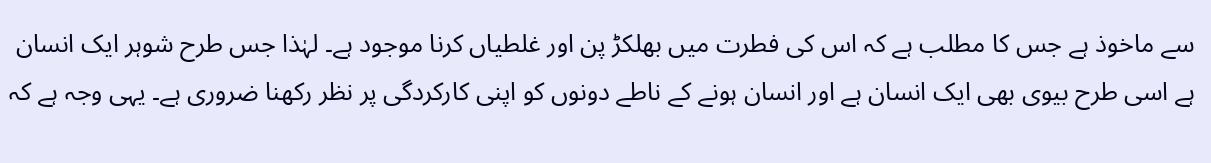سے ماخوذ ہے جس کا مطلب ہے کہ اس کی فطرت میں بھلکڑ پن اور غلطیاں کرنا موجود ہے۔ لہٰذا جس طرح شوہر ایک انسان ہے اسی طرح بیوی بھی ایک انسان ہے اور انسان ہونے کے ناطے دونوں کو اپنی کارکردگی پر نظر رکھنا ضروری ہے۔ یہی وجہ ہے کہ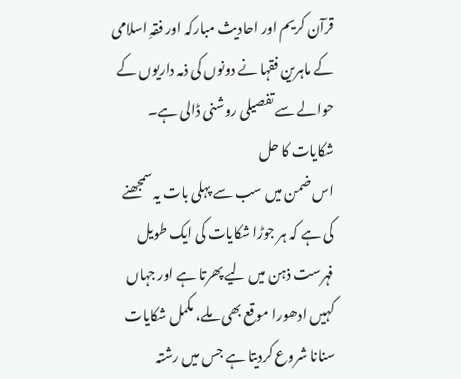قرآن کریم اور احادیث مبارکہ اور فقہِ اسلامی کے ماہرین فقہا نے دونوں کی ذمہ داریوں کے حوالے سے تفصیلی روشنی ڈالی ہے۔
شکایات کا حل
اس ضمن میں سب سے پہلی بات یہ سمجھنے کی ہے کہ ہر جوڑا شکایات کی ایک طویل فہرست ذہن میں لیے پھرتا ہے اور جہاں کہیں ادھورا موقع بھی ملے، مکمل شکایات سنانا شروع کردیتا ہے جس میں رشتہ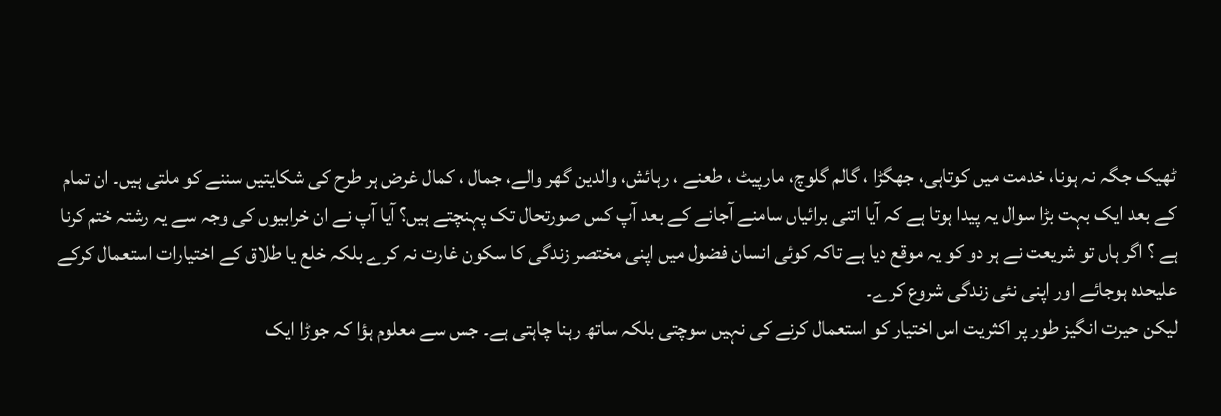ٹھیک جگہ نہ ہونا، خدمت میں کوتاہی، جھگڑا ، گالم گلوچ، مارپیٹ ، طعنے ، رہائش، والدین گھر والے، جمال ، کمال غرض ہر طرح کی شکایتیں سننے کو ملتی ہیں۔ ان تمام کے بعد ایک بہت بڑا سوال یہ پیدا ہوتا ہے کہ آیا اتنی برائیاں سامنے آجانے کے بعد آپ کس صورتحال تک پہنچتے ہیں؟ آیا آپ نے ان خرابیوں کی وجہ سے یہ رشتہ ختم کرنا ہے ؟ اگر ہاں تو شریعت نے ہر دو کو یہ موقع دیا ہے تاکہ کوئی انسان فضول میں اپنی مختصر زندگی کا سکون غارت نہ کرے بلکہ خلع یا طلاق کے اختیارات استعمال کرکے علیحدہ ہوجائے اور اپنی نئی زندگی شروع کرے۔
لیکن حیرت انگیز طور پر اکثریت اس اختیار کو استعمال کرنے کی نہیں سوچتی بلکہ ساتھ رہنا چاہتی ہے۔ جس سے معلوم ہؤا کہ جوڑا ایک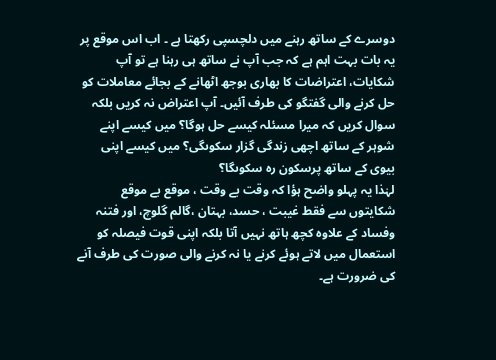دوسرے کے ساتھ رہنے میں دلچسپی رکھتا ہے ۔ اب اس موقع پر یہ بات بہت اہم ہے کہ جب آپ نے ساتھ ہی رہنا ہے تو آپ شکایات، اعتراضات کا بھاری بوجھ اٹھانے کے بجائے معاملات کو حل کرنے والی گفتگو کی طرف آئیں۔ آپ اعتراض نہ کریں بلکہ سوال کریں کہ میرا مسئلہ کیسے حل ہوگا؟ میں کیسے اپنے شوہر کے ساتھ اچھی زندگی گزار سکوںگی؟ میں کیسے اپنی بیوی کے ساتھ پرسکون رہ سکوںگا؟
لہٰذا یہ پہلو واضح ہؤا کہ وقت بے وقت ، موقع بے موقع شکایتوں سے فقط غیبت ، حسد، بہتان ،گالم گلوچ، اور فتنہ وفساد کے علاوہ کچھ ہاتھ نہیں آتا بلکہ اپنی قوت فیصلہ کو استعمال میں لاتے ہوئے کرنے یا نہ کرنے والی صورت کی طرف آنے کی ضرورت ہے۔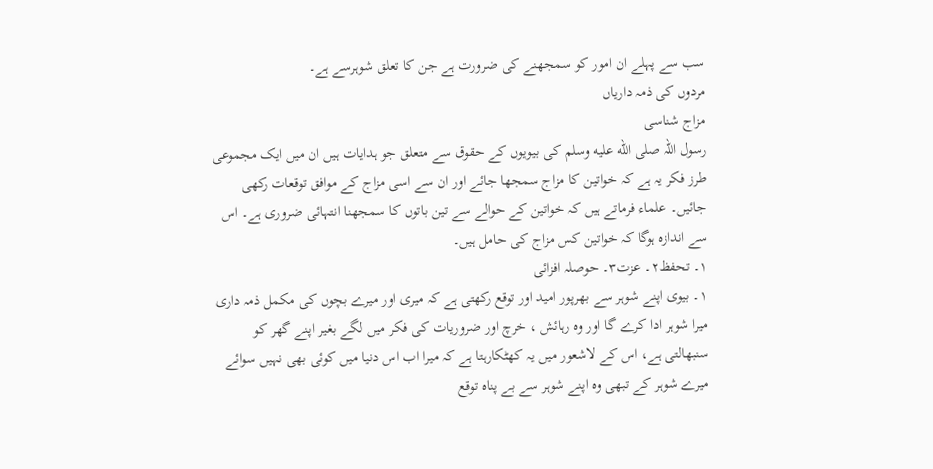سب سے پہلے ان امور کو سمجھنے کی ضرورت ہے جن کا تعلق شوہرسے ہے۔
مردوں کی ذمہ داریاں
مزاج شناسی
رسول اللہ صلى الله عليه وسلم کی بیویوں کے حقوق سے متعلق جو ہدایات ہیں ان میں ایک مجموعی طرز فکر یہ ہے کہ خواتین کا مزاج سمجھا جائے اور ان سے اسی مزاج کے موافق توقعات رکھی جائیں۔ علماء فرماتے ہیں کہ خواتین کے حوالے سے تین باتوں کا سمجھنا انتہائی ضروری ہے۔ اس سے اندازہ ہوگا کہ خواتین کس مزاج کی حامل ہیں۔
۱۔ تحفظ۲۔ عزت۳۔ حوصلہ افزائی
۱۔ بیوی اپنے شوہر سے بھرپور امید اور توقع رکھتی ہے کہ میری اور میرے بچوں کی مکمل ذمہ داری میرا شوہر ادا کرے گا اور وہ رہائش ، خرچ اور ضروریات کی فکر میں لگے بغیر اپنے گھر کو سنبھالتی ہے، اس کے لاشعور میں یہ کھٹکارہتا ہے کہ میرا اب اس دنیا میں کوئی بھی نہیں سوائے میرے شوہر کے تبھی وہ اپنے شوہر سے بے پناہ توقع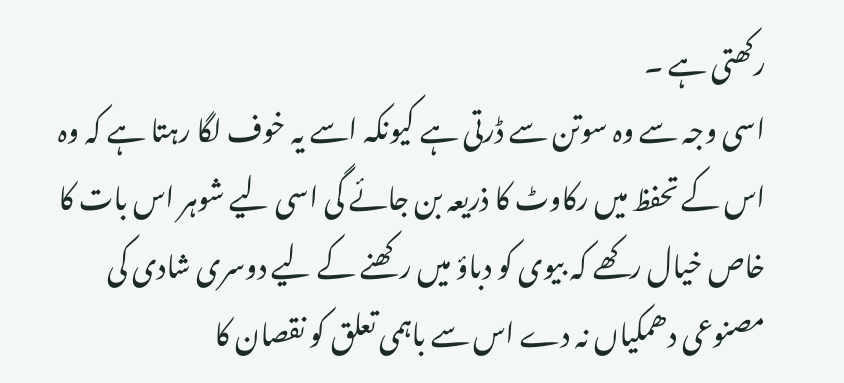رکھتی ہے ۔
اسی وجہ سے وہ سوتن سے ڈرتی ہے کیونکہ اسے یہ خوف لگا رہتا ہے کہ وہ اس کے تحفظ میں رکاوٹ کا ذریعہ بن جائے گی اسی لیے شوہر اس بات کا خاص خیال رکھے کہ بیوی کو دباؤ میں رکھنے کے لیے دوسری شادی کی مصنوعی دھمکیاں نہ دے اس سے باہمی تعلق کو نقصان کا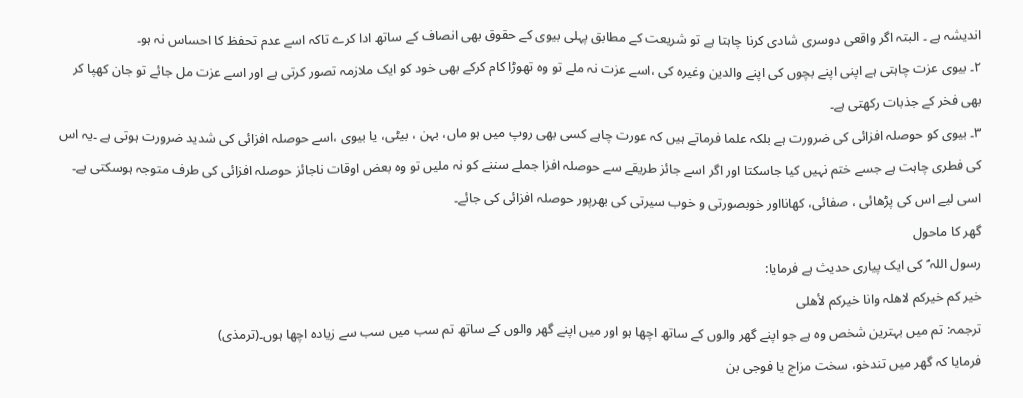اندیشہ ہے ۔ البتہ اگر واقعی دوسری شادی کرنا چاہتا ہے تو شریعت کے مطابق پہلی بیوی کے حقوق بھی انصاف کے ساتھ ادا کرے تاکہ اسے عدم تحفظ کا احساس نہ ہو۔
۲۔ بیوی عزت چاہتی ہے اپنی اپنے بچوں کی اپنے والدین وغیرہ کی ،اسے عزت نہ ملے تو وہ تھوڑا کام کرکے بھی خود کو ایک ملازمہ تصور کرتی ہے اور اسے عزت مل جائے تو جان کھپا کر بھی فخر کے جذبات رکھتی ہے۔
۳۔ بیوی کو حوصلہ افزائی کی ضرورت ہے بلکہ علما فرماتے ہیں کہ عورت چاہے کسی بھی روپ میں ہو ماں، بہن ، بیٹی، یا بیوی ،اسے حوصلہ افزائی کی شدید ضرورت ہوتی ہے ۔یہ اس کی فطری چاہت ہے جسے ختم نہیں کیا جاسکتا اور اگر اسے جائز طریقے سے حوصلہ افزا جملے سننے کو نہ ملیں تو وہ بعض اوقات ناجائز حوصلہ افزائی کی طرف متوجہ ہوسکتی ہے۔ اسی لیے اس کی پڑھائی ، صفائی، کھانااور خوبصورتی و خوب سیرتی کی بھرپور حوصلہ افزائی کی جائے۔
گھر کا ماحول
رسول اللہ ؐ کی ایک پیاری حدیث ہے فرمایا:
خیر کم خیرکم لاھلہ وانا خیرکم لأھلی
ترجمہ: تم میں بہترین شخص وہ ہے جو اپنے گھر والوں کے ساتھ اچھا ہو اور میں اپنے گھر والوں کے ساتھ تم سب میں سب سے زیادہ اچھا ہوں۔(ترمذی)
فرمایا کہ گھر میں تندخو، سخت مزاج یا فوجی بن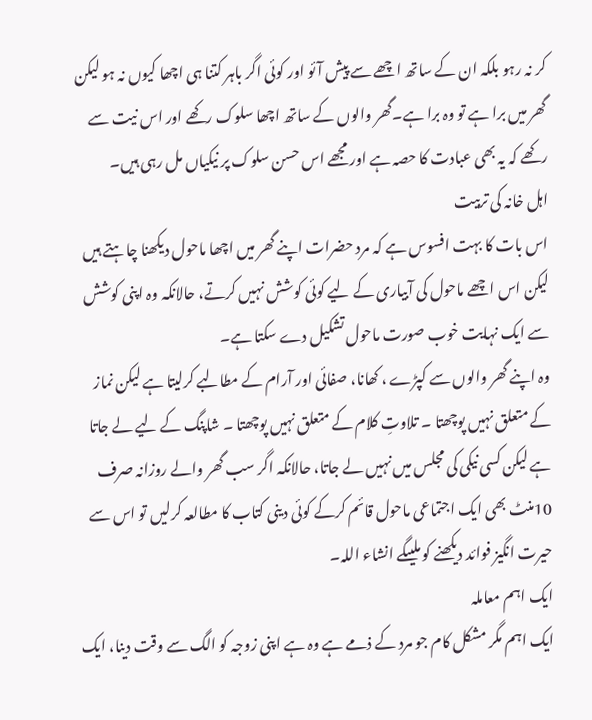کر نہ رہو بلکہ ان کے ساتھ اچھے سے پیش آئو اور کوئی اگر باہر کتنا ہی اچھا کیوں نہ ہو لیکن گھر میں برا ہے تو وہ برا ہے۔گھر والوں کے ساتھ اچھا سلوک رکھے اور اس نیت سے رکھے کہ یہ بھی عبادت کا حصہ ہے اور مجھے اس حسن سلوک پر نیکیاں مل رہی ہیں۔
اہل خانہ کی تربیت
اس بات کا بہت افسوس ہے کہ مرد حضرات اپنے گھر میں اچھا ماحول دیکھنا چاہتے ہیں لیکن اس اچھے ماحول کی آبیاری کے لیے کوئی کوشش نہیں کرتے، حالانکہ وہ اپنی کوشش سے ایک نہایت خوب صورت ماحول تشکیل دے سکتا ہے۔
وہ اپنے گھر والوں سے کپڑے ، کھانا، صفائی اور آرام کے مطالبے کرلیتا ہے لیکن نماز کے متعلق نہیں پوچھتا ۔ تلاوتِ کلام کے متعلق نہیں پوچھتا ۔ شاپنگ کے لیے لے جاتا ہے لیکن کسی نیکی کی مجلس میں نہیں لے جاتا، حالانکہ اگر سب گھر والے روزانہ صرف 10منٹ بھی ایک اجتماعی ماحول قائم کرکے کوئی دینی کتاب کا مطالعہ کرلیں تو اس سے حیرت انگیز فوائد دیکھنے کو ملیںگے انشاء اللہ۔
ایک اہم معاملہ
ایک اہم مگر مشکل کام جو مرد کے ذمے ہے وہ ہے اپنی زوجہ کو الگ سے وقت دینا، ایک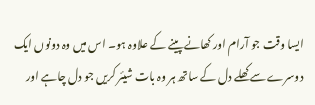ایسا وقت جو آرام اور کھانے پینے کے علاوہ ہو۔ اس میں وہ دونوں ایک دوسرے سے کھلے دل کے ساتھ ہر وہ بات شیئر کریں جو دل چاہے اور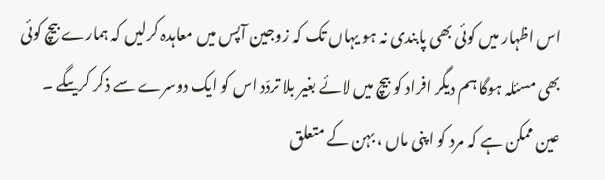اس اظہار میں کوئی بھی پابندی نہ ہو یہاں تک کہ زوجین آپس میں معاہدہ کرلیں کہ ہمارے بیچ کوئی بھی مسئلہ ہوگا ہم دیگر افراد کو بیچ میں لائے بغیر بلا تردّد اس کو ایک دوسرے سے ذکر کریںگے ۔
عین ممکن ہے کہ مرد کو اپنی ماں ، بہن کے متعلق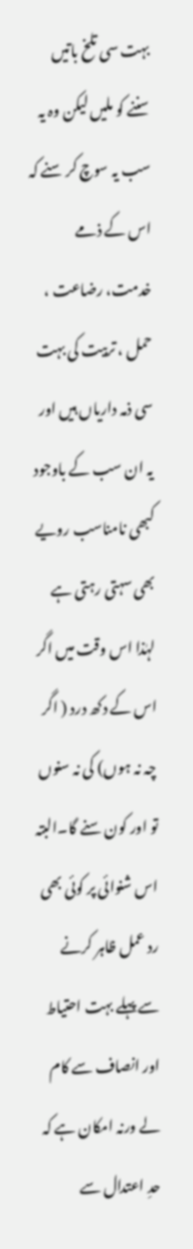بہت سی تلخ باتیں سننے کو ملیں لیکن وہ یہ سب یہ سوچ کر سنے کہ اس کے ذمے خدمت، رضاعت ، حمل ، تربیت کی بہت سی ذمہ داریاں ہیں اور یہ ان سب کے باوجود کبھی نامناسب رویے بھی سہتی رہتی ہے لہٰذا اس وقت میں اگر اس کے دکھ درد ( اگر چہ نہ ہوں) کی نہ سنوں تو اور کون سنے گا۔البتہ اس شنوائی پر کوئی بھی رد عمل ظاہر کرنے سے پہلے بہت احتیاط اور انصاف سے کام لے ورنہ امکان ہے کہ حدِ اعتدال سے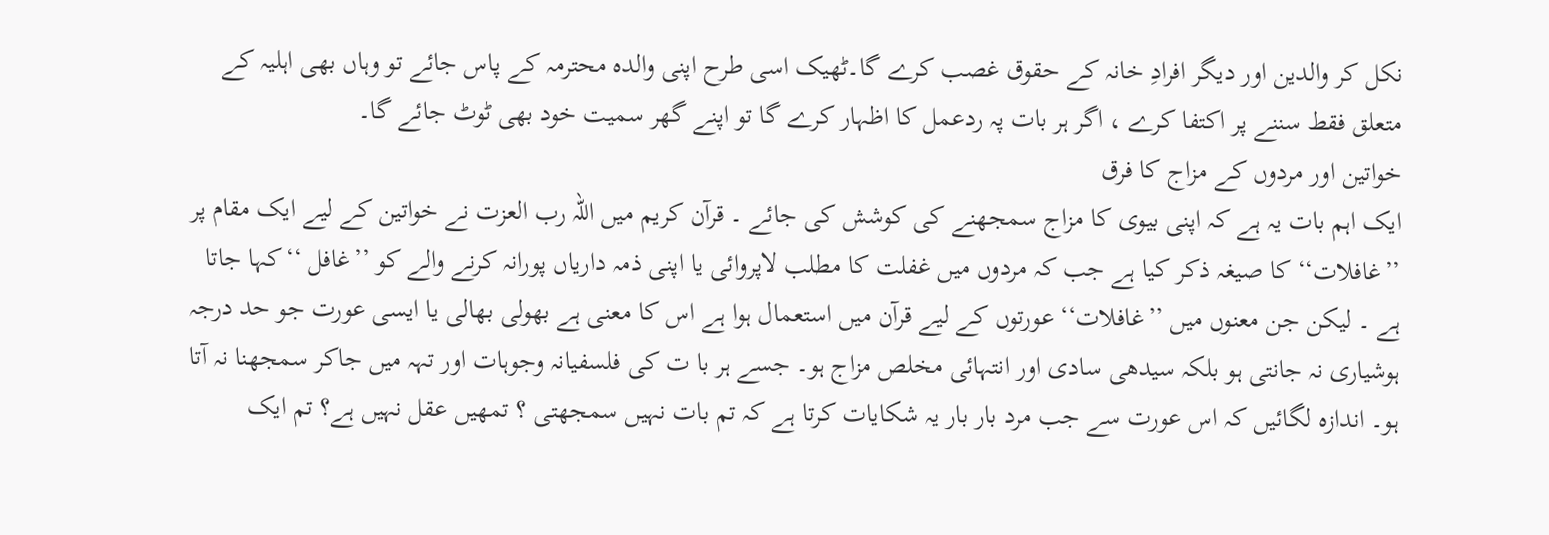نکل کر والدین اور دیگر افرادِ خانہ کے حقوق غصب کرے گا۔ٹھیک اسی طرح اپنی والدہ محترمہ کے پاس جائے تو وہاں بھی اہلیہ کے متعلق فقط سننے پر اکتفا کرے ، اگر ہر بات پہ ردعمل کا اظہار کرے گا تو اپنے گھر سمیت خود بھی ٹوٹ جائے گا۔
خواتین اور مردوں کے مزاج کا فرق
ایک اہم بات یہ ہے کہ اپنی بیوی کا مزاج سمجھنے کی کوشش کی جائے ۔ قرآن کریم میں اللہ رب العزت نے خواتین کے لیے ایک مقام پر ’’غافلات‘‘ کا صیغہ ذکر کیا ہے جب کہ مردوں میں غفلت کا مطلب لاپروائی یا اپنی ذمہ داریاں پورانہ کرنے والے کو ’’غافل ‘‘کہا جاتا ہے ۔ لیکن جن معنوں میں ’’غافلات‘‘ عورتوں کے لیے قرآن میں استعمال ہوا ہے اس کا معنی ہے بھولی بھالی یا ایسی عورت جو حد درجہ ہوشیاری نہ جانتی ہو بلکہ سیدھی سادی اور انتہائی مخلص مزاج ہو۔ جسے ہر با ت کی فلسفیانہ وجوہات اور تہہ میں جاکر سمجھنا نہ آتا ہو۔ اندازہ لگائیں کہ اس عورت سے جب مرد بار بار یہ شکایات کرتا ہے کہ تم بات نہیں سمجھتی ؟ تمھیں عقل نہیں ہے؟ تم ایک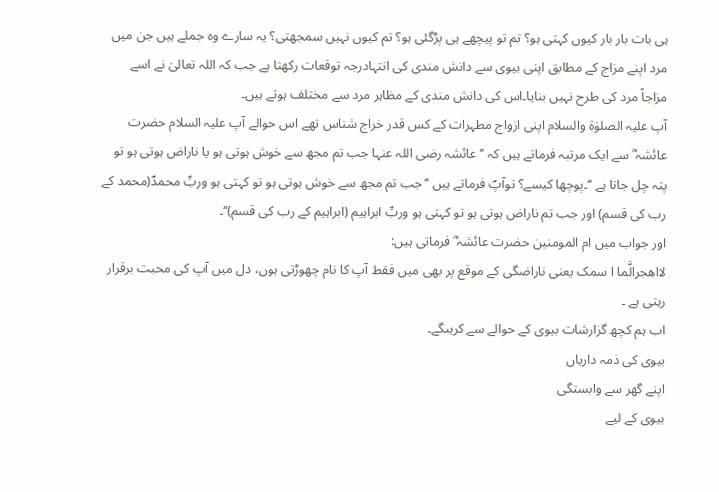ہی بات بار بار کیوں کہتی ہو؟ تم تو پیچھے ہی پڑگئی ہو؟ تم کیوں نہیں سمجھتی؟ یہ سارے وہ جملے ہیں جن میں مرد اپنے مزاج کے مطابق اپنی بیوی سے دانش مندی کی انتہادرجہ توقعات رکھتا ہے جب کہ اللہ تعالیٰ نے اسے مزاجاً مرد کی طرح نہیں بنایا۔اس کی دانش مندی کے مظاہر مرد سے مختلف ہوتے ہیں۔
آپ علیہ الصلوٰۃ والسلام اپنی ازواج مطہرات کے کس قدر خراج شناس تھے اس حوالے آپ علیہ السلام حضرت عائشہ ؓ سے ایک مرتبہ فرماتے ہیں کہ ’’عائشہ رضی اللہ عنہا جب تم مجھ سے خوش ہوتی ہو یا ناراض ہوتی ہو تو پتہ چل جاتا ہے ‘‘۔پوچھا کیسے؟ توآپؐ فرماتے ہیں ’’جب تم مجھ سے خوش ہوتی ہو تو کہتی ہو وربِّ محمدؐ(محمد کے رب کی قسم) اور جب تم ناراض ہوتی ہو تو کہتی ہو وربِّ ابراہیم (ابراہیم کے رب کی قسم)‘‘۔
اور جواب میں ام المومنین حضرت عائشہ ؓ فرماتی ہیں:
لااھجرالَّما ا سمک یعنی ناراضگی کے موقع پر بھی میں فقط آپ کا نام چھوڑتی ہوں، دل میں آپ کی محبت برقرار رہتی ہے ۔
اب ہم کچھ گزارشات بیوی کے حوالے سے کریںگے۔
بیوی کی ذمہ داریاں
اپنے گھر سے وابستگی
بیوی کے لیے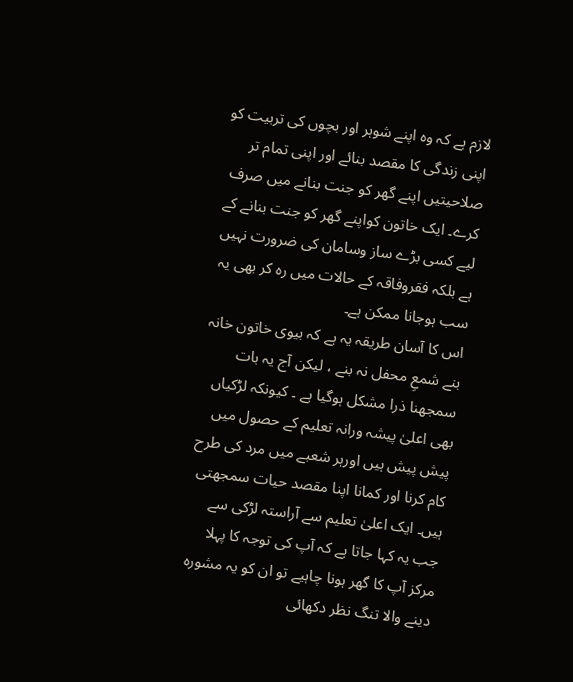لازم ہے کہ وہ اپنے شوہر اور بچوں کی تربیت کو اپنی زندگی کا مقصد بنائے اور اپنی تمام تر صلاحیتیں اپنے گھر کو جنت بنانے میں صرف کرے۔ ایک خاتون کواپنے گھر کو جنت بنانے کے لیے کسی بڑے ساز وسامان کی ضرورت نہیں ہے بلکہ فقروفاقہ کے حالات میں رہ کر بھی یہ سب ہوجانا ممکن ہے۔
اس کا آسان طریقہ یہ ہے کہ بیوی خاتون خانہ بنے شمعِ محفل نہ بنے ، لیکن آج یہ بات سمجھنا ذرا مشکل ہوگیا ہے ۔ کیونکہ لڑکیاں بھی اعلیٰ پیشہ ورانہ تعلیم کے حصول میں پیش پیش ہیں اورہر شعبے میں مرد کی طرح کام کرنا اور کمانا اپنا مقصد حیات سمجھتی ہیں۔ ایک اعلیٰ تعلیم سے آراستہ لڑکی سے جب یہ کہا جاتا ہے کہ آپ کی توجہ کا پہلا مرکز آپ کا گھر ہونا چاہیے تو ان کو یہ مشورہ دینے والا تنگ نظر دکھائی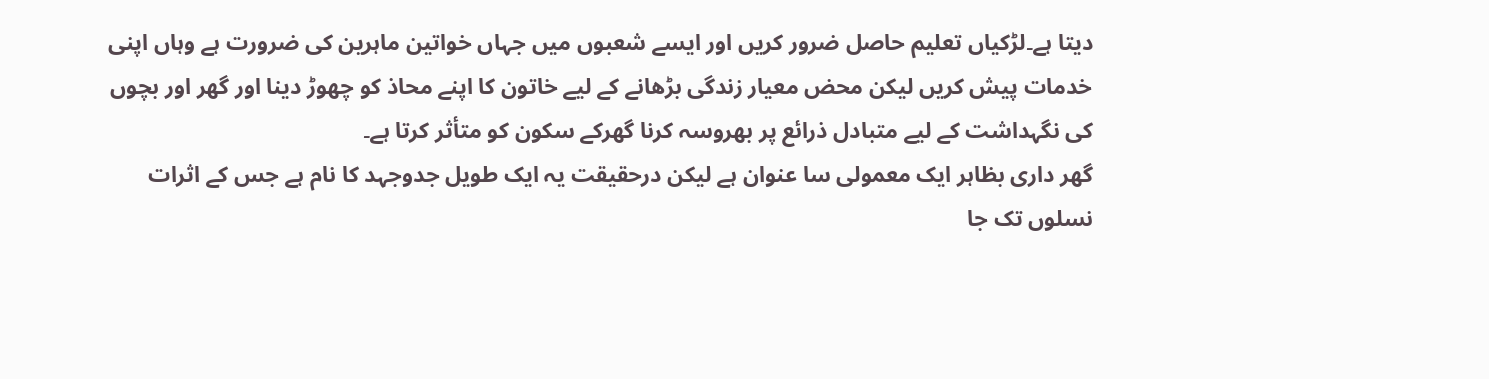دیتا ہے۔لڑکیاں تعلیم حاصل ضرور کریں اور ایسے شعبوں میں جہاں خواتین ماہرین کی ضرورت ہے وہاں اپنی خدمات پیش کریں لیکن محض معیار زندگی بڑھانے کے لیے خاتون کا اپنے محاذ کو چھوڑ دینا اور گھر اور بچوں کی نگہداشت کے لیے متبادل ذرائع پر بھروسہ کرنا گھرکے سکون کو متأثر کرتا ہے۔
گھر داری بظاہر ایک معمولی سا عنوان ہے لیکن درحقیقت یہ ایک طویل جدوجہد کا نام ہے جس کے اثرات نسلوں تک جا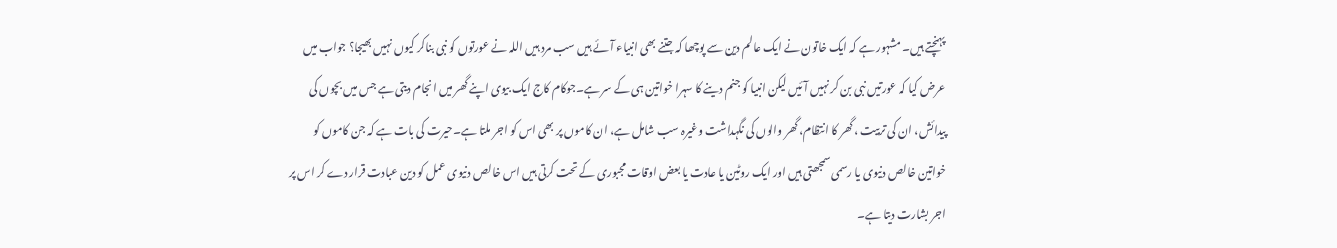پہنچتے ہیں۔ مشہور ہے کہ ایک خاتون نے ایک عالم دین سے پوچھا کہ جتنے بھی انبیاء آئے ہیں سب مرد ہیں اللہ نے عورتوں کو نبی بناکر کیوں نہیں بھیجا؟ جواب میں عرض کیا کہ عورتیں نبی بن کر نہیں آئیں لیکن انبیا کو جنم دینے کا سہرا خواتین ہی کے سر ہے۔جوکام کاج ایک بیوی اپنے گھر میں انجام دیتی ہے جس میں بچوں کی پیدائش، ان کی تربیت ، گھر کا انتظام، گھر والوں کی نگہداشت وغیرہ سب شامل ہے، ان کاموں پر بھی اس کو اجر ملتا ہے۔حیرت کی بات ہے کہ جن کاموں کو خواتین خالص دنیوی یا رسمی سمجھتی ہیں اور ایک روٹین یا عادت یا بعض اوقات مجبوری کے تحت کرتی ہیں اس خالص دنیوی عمل کو دین عبادت قرار دے کر اس پر اجر بشارت دیتا ہے۔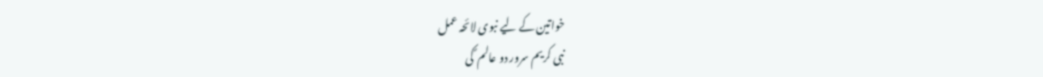خواتین کے لیے نبوی لائحہ عمل
نبی کریم سرور دو عالم ؐ کی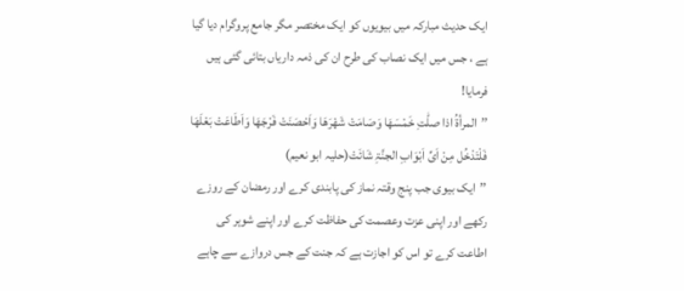ایک حدیث مبارکہ میں بیویوں کو ایک مختصر مگر جامع پروگرام دیا گیا ہے ، جس میں ایک نصاب کی طرح ان کی ذمہ داریاں بتائی گئی ہیں فرمایا!
’’المرأۃُ اذا صلّٰتِ خَمْسَھَا وَصَامَتْ شَھْرَھَا وَاَحْصَنَتْ فَرْجَھَا وَاَطَاعَتْ بَعْلَھَا فَلْتَدْخُل مِنْ اَیِّ اَبْوَابِ الجنَّۃِ شَائَتْ(حلیہ ابو نعیم)
’’ایک بیوی جب پنج وقتہ نماز کی پابندی کرے اور رمضان کے روزے رکھے اور اپنی عزت وعصمت کی حفاظت کرے اور اپنے شوہر کی اطاعت کرے تو اس کو اجازت ہے کہ جنت کے جس دروازے سے چاہے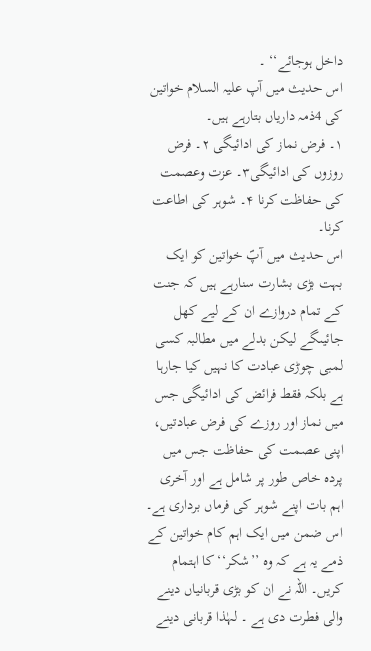داخل ہوجائے‘‘ ۔
اس حدیث میں آپ علیہ السلام خواتین کی 4ذمہ داریاں بتارہے ہیں۔
۱۔ فرض نماز کی ادائیگی ۲۔ فرض روزوں کی ادائیگی۳۔ عزت وعصمت کی حفاظت کرنا ۴۔ شوہر کی اطاعت کرنا۔
اس حدیث میں آپؐ خواتین کو ایک بہت بڑی بشارت سنارہے ہیں کہ جنت کے تمام دروازے ان کے لیے کھل جائیںگے لیکن بدلے میں مطالبہ کسی لمبی چوڑی عبادت کا نہیں کیا جارہا ہے بلکہ فقط فرائض کی ادائیگی جس میں نماز اور روزے کی فرض عبادتیں، اپنی عصمت کی حفاظت جس میں پردہ خاص طور پر شامل ہے اور آخری اہم بات اپنے شوہر کی فرماں برداری ہے۔
اس ضمن میں ایک اہم کام خواتین کے ذمے یہ ہے کہ وہ ’’شکر‘‘کا اہتمام کریں۔ اللہ نے ان کو بڑی قربانیاں دینے والی فطرت دی ہے ۔ لہٰذا قربانی دینے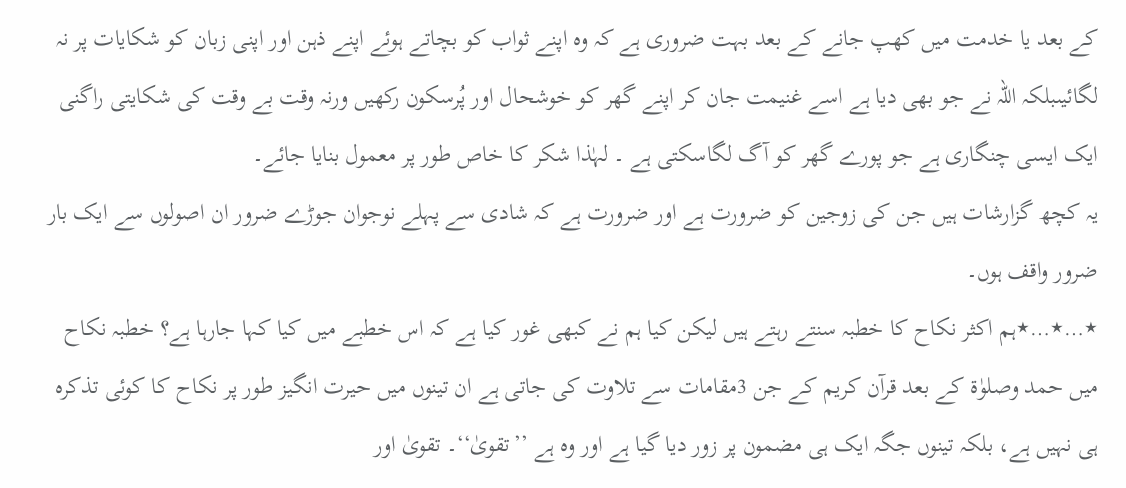کے بعد یا خدمت میں کھپ جانے کے بعد بہت ضروری ہے کہ وہ اپنے ثواب کو بچاتے ہوئے اپنے ذہن اور اپنی زبان کو شکایات پر نہ لگائیںبلکہ اللہ نے جو بھی دیا ہے اسے غنیمت جان کر اپنے گھر کو خوشحال اور پُرسکون رکھیں ورنہ وقت بے وقت کی شکایتی راگنی ایک ایسی چنگاری ہے جو پورے گھر کو آگ لگاسکتی ہے ۔ لہٰذا شکر کا خاص طور پر معمول بنایا جائے۔
یہ کچھ گزارشات ہیں جن کی زوجین کو ضرورت ہے اور ضرورت ہے کہ شادی سے پہلے نوجوان جوڑے ضرور ان اصولوں سے ایک بار ضرور واقف ہوں۔
٭…٭…٭ہم اکثر نکاح کا خطبہ سنتے رہتے ہیں لیکن کیا ہم نے کبھی غور کیا ہے کہ اس خطبے میں کیا کہا جارہا ہے؟ خطبہ نکاح میں حمد وصلوٰۃ کے بعد قرآن کریم کے جن 3مقامات سے تلاوت کی جاتی ہے ان تینوں میں حیرت انگیز طور پر نکاح کا کوئی تذکرہ ہی نہیں ہے، بلکہ تینوں جگہ ایک ہی مضمون پر زور دیا گیا ہے اور وہ ہے ’’تقویٰ‘‘۔ تقویٰ اور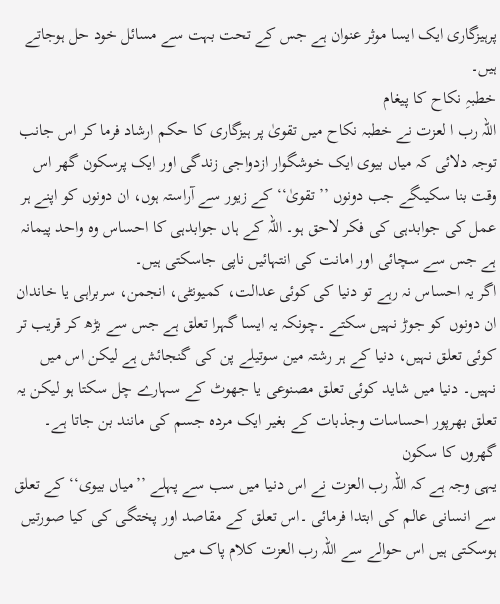پرہیزگاری ایک ایسا موثر عنوان ہے جس کے تحت بہت سے مسائل خود حل ہوجاتے ہیں۔
خطبہِ نکاح کا پیغام
اللہ رب ا لعزت نے خطبہ نکاح میں تقویٰ پر ہیزگاری کا حکم ارشاد فرما کر اس جانب توجہ دلائی کہ میاں بیوی ایک خوشگوار ازدواجی زندگی اور ایک پرسکون گھر اس وقت بنا سکیںگے جب دونوں ’’تقویٰ‘‘ کے زیور سے آراستہ ہوں، ان دونوں کو اپنے ہر عمل کی جوابدہی کی فکر لاحق ہو۔ اللہ کے ہاں جوابدہی کا احساس وہ واحد پیمانہ ہے جس سے سچائی اور امانت کی انتہائیں ناپی جاسکتی ہیں۔
اگر یہ احساس نہ رہے تو دنیا کی کوئی عدالت، کمیونٹی، انجمن، سربراہی یا خاندان ان دونوں کو جوڑ نہیں سکتے ۔چونکہ یہ ایسا گہرا تعلق ہے جس سے بڑھ کر قریب تر کوئی تعلق نہیں، دنیا کے ہر رشتہ مین سوتیلے پن کی گنجائش ہے لیکن اس میں نہیں۔ دنیا میں شاید کوئی تعلق مصنوعی یا جھوٹ کے سہارے چل سکتا ہو لیکن یہ تعلق بھرپور احساسات وجذبات کے بغیر ایک مردہ جسم کی مانند بن جاتا ہے۔
گھروں کا سکون
یہی وجہ ہے کہ اللہ رب العزت نے اس دنیا میں سب سے پہلے ’’میاں بیوی‘‘ کے تعلق سے انسانی عالم کی ابتدا فرمائی ۔اس تعلق کے مقاصد اور پختگی کی کیا صورتیں ہوسکتی ہیں اس حوالے سے اللہ رب العزت کلام پاک میں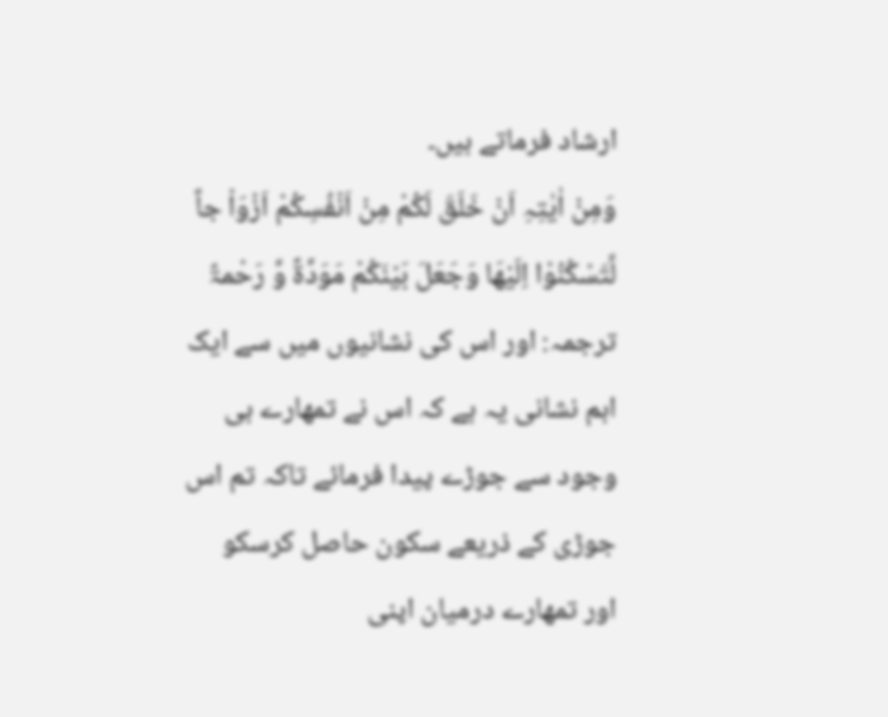ارشاد فرماتے ہیں۔
وَمِنْ اٰیٰتِہِ اَنْ خَلَقَ لَکُمْ مِنْ اَنْفُسِکُمْ اَزْوَاْ جاً لِّتَسْکُنُوْا اِلَیْھَا وَجَعَلَ بَیْنَکُمْ مَوَدَّۃً وَّ رَحْمۃٌ
ترجمہ: اور اس کی نشانیوں میں سے ایک اہم نشانی یہ ہے کہ اس نے تمھارے ہی وجود سے جوڑے پیدا فرمائے تاکہ تم اس جوڑی کے ذریعے سکون حاصل کرسکو اور تمھارے درمیان اپنی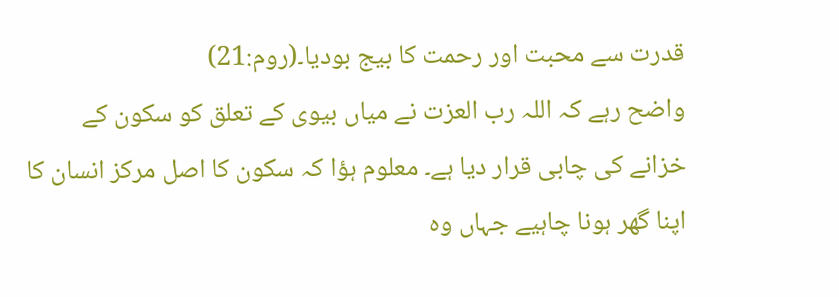قدرت سے محبت اور رحمت کا بیج بودیا۔(روم:21)
واضح رہے کہ اللہ رب العزت نے میاں بیوی کے تعلق کو سکون کے خزانے کی چابی قرار دیا ہے۔ معلوم ہؤا کہ سکون کا اصل مرکز انسان کا اپنا گھر ہونا چاہیے جہاں وہ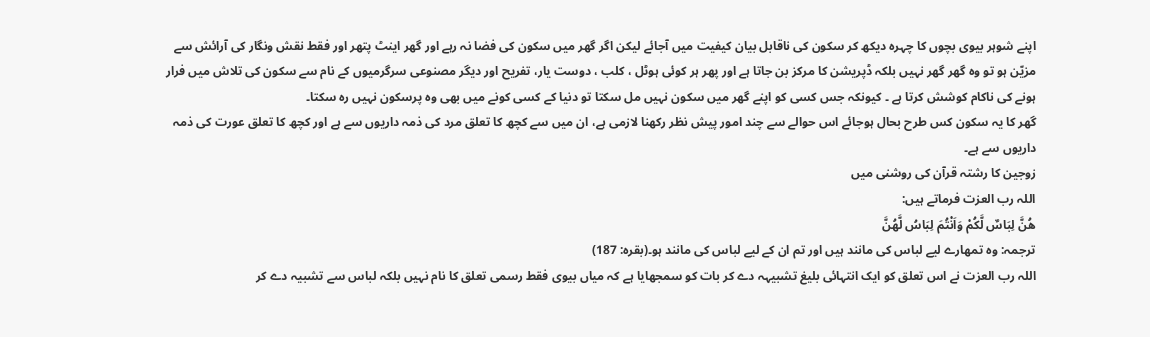اپنے شوہر بیوی بچوں کا چہرہ دیکھ کر سکون کی ناقابل بیان کیفیت میں آجائے لیکن اگر گھر میں سکون کی فضا نہ رہے اور گھر اینٹ پتھر اور فقط نقش ونگار کی آرائش سے مزیّن ہو تو وہ گھر گھر نہیں بلکہ ڈپریشن کا مرکز بن جاتا ہے اور پھر ہر کوئی ہوٹل ، کلب ، دوست یار، تفریح اور دیگر مصنوعی سرگرمیوں کے نام سے سکون کی تلاش میں فرار ہونے کی ناکام کوشش کرتا ہے ۔ کیونکہ جس کسی کو اپنے گھر میں سکون نہیں مل سکتا تو دنیا کے کسی کونے میں بھی وہ پرسکون نہیں رہ سکتا۔
گھر کا یہ سکون کس طرح بحال ہوجائے اس حوالے سے چند امور پیش نظر رکھنا لازمی ہے، ان میں سے کچھ کا تعلق مرد کی ذمہ داریوں سے ہے اور کچھ کا تعلق عورت کی ذمہ داریوں سے ہے۔
زوجین کا رشتہ قرآن کی روشنی میں
اللہ رب العزت فرماتے ہیں:
ھُنَّ لِبَاسٌ لَّکُمْ وَاَنْتُمَ لِبَاسُ لَّھُنَّ
ترجمہ: وہ تمھارے لیے لباس کی مانند ہیں اور تم ان کے لیے لباس کی مانند ہو۔(بقرہ: 187)
اللہ رب العزت نے اس تعلق کو ایک انتہائی بلیغ تشبیہہ دے کر بات کو سمجھایا ہے کہ میاں بیوی فقط رسمی تعلق کا نام نہیں بلکہ لباس سے تشبیہ دے کر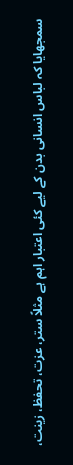سمجھایا کہ لباس انسانی بدن کے لیے کئی اعتبار اہم ہے مثلاً ستر، عزت، تحفظ، زینت،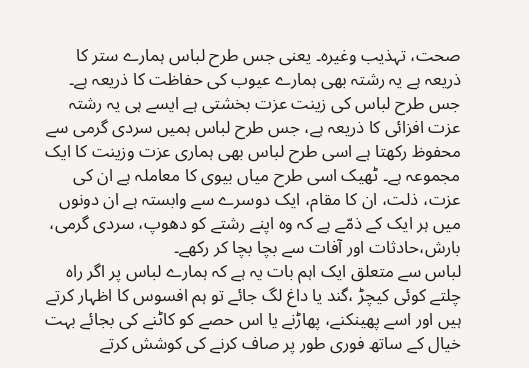صحت، تہذیب وغیرہ۔ یعنی جس طرح لباس ہمارے ستر کا ذریعہ ہے یہ رشتہ بھی ہمارے عیوب کی حفاظت کا ذریعہ ہے۔ جس طرح لباس کی زینت عزت بخشتی ہے ایسے ہی یہ رشتہ عزت افزائی کا ذریعہ ہے، جس طرح لباس ہمیں سردی گرمی سے محفوظ رکھتا ہے اسی طرح لباس بھی ہماری عزت وزینت کا ایک مجموعہ ہے۔ ٹھیک اسی طرح میاں بیوی کا معاملہ ہے ان کی عزت، ذلت، ان کا مقام، ایک دوسرے سے وابستہ ہے ان دونوں میں ہر ایک کے ذمّے ہے کہ وہ اپنے رشتے کو دھوپ، سردی گرمی، بارش،حادثات اور آفات سے بچا بچا کر رکھے۔
لباس سے متعلق ایک اہم بات یہ ہے کہ ہمارے لباس پر اگر راہ چلتے کوئی کیچڑ ،گند یا داغ لگ جائے تو ہم افسوس کا اظہار کرتے ہیں اور اسے پھینکنے، پھاڑنے یا اس حصے کو کاٹنے کی بجائے بہت خیال کے ساتھ فوری طور پر صاف کرنے کی کوشش کرتے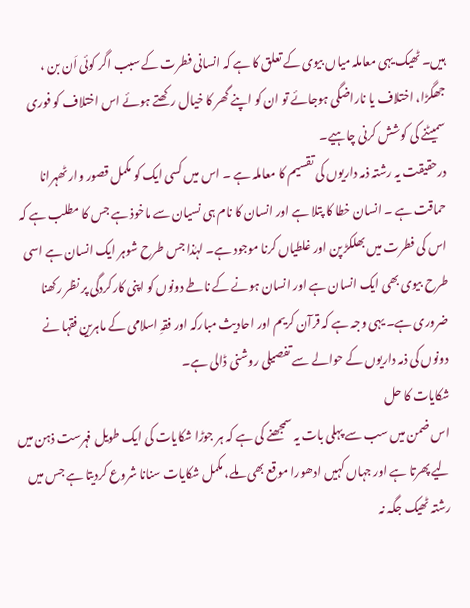ہیں۔ ٹھیک یہی معاملہ میاں بیوی کے تعلق کا ہے کہ انسانی فطرت کے سبب اگر کوئی اَن بن ، جھگڑا، اختلاف یا ناراضگی ہوجائے تو ان کو اپنے گھر کا خیال رکھتے ہوئے اس اختلاف کو فوری سمیٹنے کی کوشش کرنی چاہیے۔
درحقیقت یہ رشتہ ذمہ داریوں کی تقسیم کا معاملہ ہے ۔ اس میں کسی ایک کو مکمل قصور وار ٹھہرانا حماقت ہے ۔ انسان خطا کا پتلا ہے اور انسان کا نام ہی نسیان سے ماخوذ ہے جس کا مطلب ہے کہ اس کی فطرت میں بھلکڑ پن اور غلطیاں کرنا موجود ہے۔ لہٰذا جس طرح شوہر ایک انسان ہے اسی طرح بیوی بھی ایک انسان ہے اور انسان ہونے کے ناطے دونوں کو اپنی کارکردگی پر نظر رکھنا ضروری ہے۔ یہی وجہ ہے کہ قرآن کریم اور احادیث مبارکہ اور فقہِ اسلامی کے ماہرین فقہا نے دونوں کی ذمہ داریوں کے حوالے سے تفصیلی روشنی ڈالی ہے۔
شکایات کا حل
اس ضمن میں سب سے پہلی بات یہ سمجھنے کی ہے کہ ہر جوڑا شکایات کی ایک طویل فہرست ذہن میں لیے پھرتا ہے اور جہاں کہیں ادھورا موقع بھی ملے، مکمل شکایات سنانا شروع کردیتا ہے جس میں رشتہ ٹھیک جگہ نہ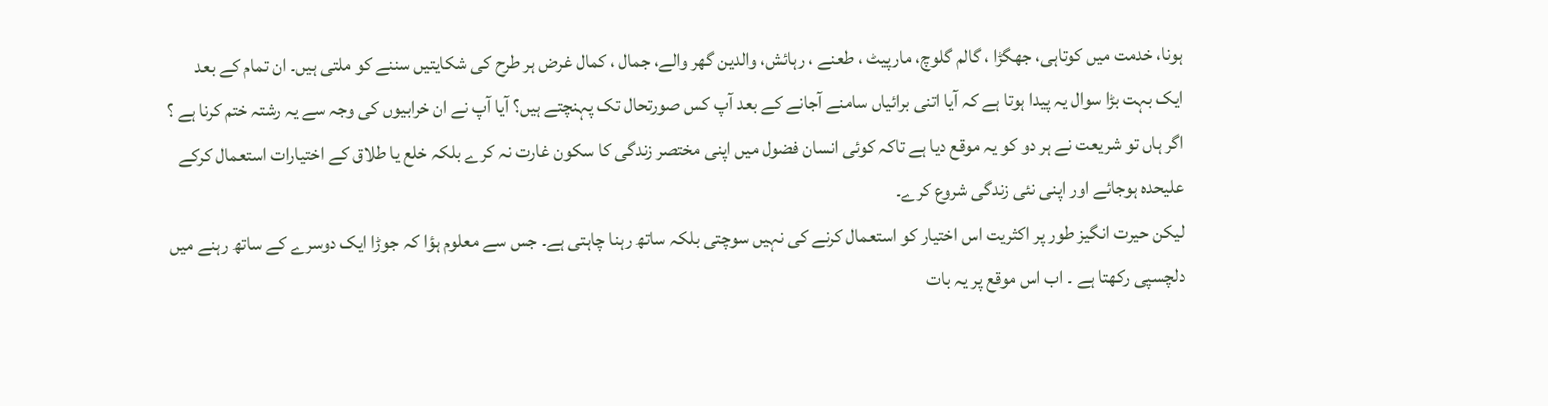ہونا، خدمت میں کوتاہی، جھگڑا ، گالم گلوچ، مارپیٹ ، طعنے ، رہائش، والدین گھر والے، جمال ، کمال غرض ہر طرح کی شکایتیں سننے کو ملتی ہیں۔ ان تمام کے بعد ایک بہت بڑا سوال یہ پیدا ہوتا ہے کہ آیا اتنی برائیاں سامنے آجانے کے بعد آپ کس صورتحال تک پہنچتے ہیں؟ آیا آپ نے ان خرابیوں کی وجہ سے یہ رشتہ ختم کرنا ہے ؟ اگر ہاں تو شریعت نے ہر دو کو یہ موقع دیا ہے تاکہ کوئی انسان فضول میں اپنی مختصر زندگی کا سکون غارت نہ کرے بلکہ خلع یا طلاق کے اختیارات استعمال کرکے علیحدہ ہوجائے اور اپنی نئی زندگی شروع کرے۔
لیکن حیرت انگیز طور پر اکثریت اس اختیار کو استعمال کرنے کی نہیں سوچتی بلکہ ساتھ رہنا چاہتی ہے۔ جس سے معلوم ہؤا کہ جوڑا ایک دوسرے کے ساتھ رہنے میں دلچسپی رکھتا ہے ۔ اب اس موقع پر یہ بات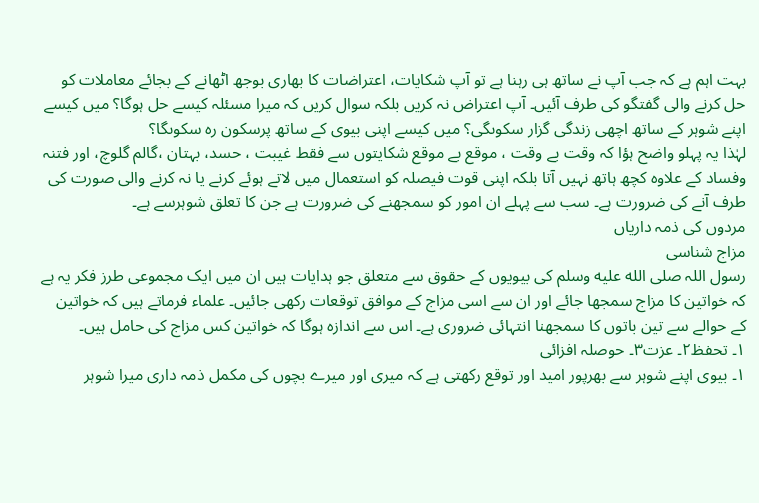بہت اہم ہے کہ جب آپ نے ساتھ ہی رہنا ہے تو آپ شکایات، اعتراضات کا بھاری بوجھ اٹھانے کے بجائے معاملات کو حل کرنے والی گفتگو کی طرف آئیں۔ آپ اعتراض نہ کریں بلکہ سوال کریں کہ میرا مسئلہ کیسے حل ہوگا؟ میں کیسے اپنے شوہر کے ساتھ اچھی زندگی گزار سکوںگی؟ میں کیسے اپنی بیوی کے ساتھ پرسکون رہ سکوںگا؟
لہٰذا یہ پہلو واضح ہؤا کہ وقت بے وقت ، موقع بے موقع شکایتوں سے فقط غیبت ، حسد، بہتان ،گالم گلوچ، اور فتنہ وفساد کے علاوہ کچھ ہاتھ نہیں آتا بلکہ اپنی قوت فیصلہ کو استعمال میں لاتے ہوئے کرنے یا نہ کرنے والی صورت کی طرف آنے کی ضرورت ہے۔ سب سے پہلے ان امور کو سمجھنے کی ضرورت ہے جن کا تعلق شوہرسے ہے۔
مردوں کی ذمہ داریاں
مزاج شناسی
رسول اللہ صلى الله عليه وسلم کی بیویوں کے حقوق سے متعلق جو ہدایات ہیں ان میں ایک مجموعی طرز فکر یہ ہے کہ خواتین کا مزاج سمجھا جائے اور ان سے اسی مزاج کے موافق توقعات رکھی جائیں۔ علماء فرماتے ہیں کہ خواتین کے حوالے سے تین باتوں کا سمجھنا انتہائی ضروری ہے۔ اس سے اندازہ ہوگا کہ خواتین کس مزاج کی حامل ہیں۔
۱۔ تحفظ۲۔ عزت۳۔ حوصلہ افزائی
۱۔ بیوی اپنے شوہر سے بھرپور امید اور توقع رکھتی ہے کہ میری اور میرے بچوں کی مکمل ذمہ داری میرا شوہر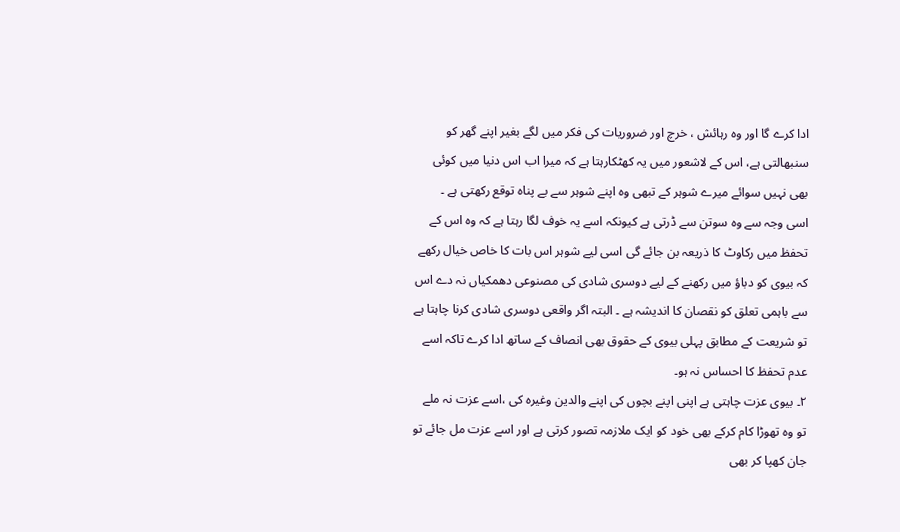ادا کرے گا اور وہ رہائش ، خرچ اور ضروریات کی فکر میں لگے بغیر اپنے گھر کو سنبھالتی ہے، اس کے لاشعور میں یہ کھٹکارہتا ہے کہ میرا اب اس دنیا میں کوئی بھی نہیں سوائے میرے شوہر کے تبھی وہ اپنے شوہر سے بے پناہ توقع رکھتی ہے ۔
اسی وجہ سے وہ سوتن سے ڈرتی ہے کیونکہ اسے یہ خوف لگا رہتا ہے کہ وہ اس کے تحفظ میں رکاوٹ کا ذریعہ بن جائے گی اسی لیے شوہر اس بات کا خاص خیال رکھے کہ بیوی کو دباؤ میں رکھنے کے لیے دوسری شادی کی مصنوعی دھمکیاں نہ دے اس سے باہمی تعلق کو نقصان کا اندیشہ ہے ۔ البتہ اگر واقعی دوسری شادی کرنا چاہتا ہے تو شریعت کے مطابق پہلی بیوی کے حقوق بھی انصاف کے ساتھ ادا کرے تاکہ اسے عدم تحفظ کا احساس نہ ہو۔
۲۔ بیوی عزت چاہتی ہے اپنی اپنے بچوں کی اپنے والدین وغیرہ کی ،اسے عزت نہ ملے تو وہ تھوڑا کام کرکے بھی خود کو ایک ملازمہ تصور کرتی ہے اور اسے عزت مل جائے تو جان کھپا کر بھی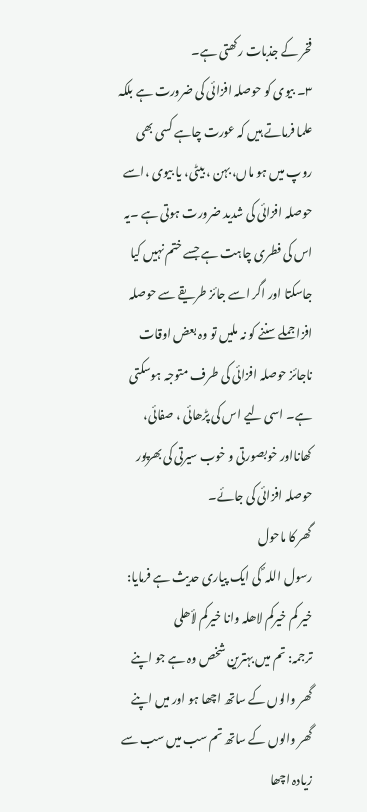فخر کے جذبات رکھتی ہے۔
۳۔ بیوی کو حوصلہ افزائی کی ضرورت ہے بلکہ علما فرماتے ہیں کہ عورت چاہے کسی بھی روپ میں ہو ماں، بہن ، بیٹی، یا بیوی ،اسے حوصلہ افزائی کی شدید ضرورت ہوتی ہے ۔یہ اس کی فطری چاہت ہے جسے ختم نہیں کیا جاسکتا اور اگر اسے جائز طریقے سے حوصلہ افزا جملے سننے کو نہ ملیں تو وہ بعض اوقات ناجائز حوصلہ افزائی کی طرف متوجہ ہوسکتی ہے۔ اسی لیے اس کی پڑھائی ، صفائی، کھانااور خوبصورتی و خوب سیرتی کی بھرپور حوصلہ افزائی کی جائے۔
گھر کا ماحول
رسول اللہ ؐ کی ایک پیاری حدیث ہے فرمایا:
خیر کم خیرکم لاھلہ وانا خیرکم لأھلی
ترجمہ: تم میں بہترین شخص وہ ہے جو اپنے گھر والوں کے ساتھ اچھا ہو اور میں اپنے گھر والوں کے ساتھ تم سب میں سب سے زیادہ اچھا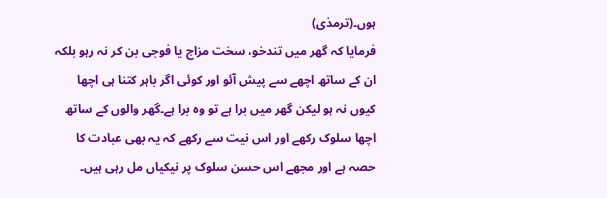ہوں۔(ترمذی)
فرمایا کہ گھر میں تندخو، سخت مزاج یا فوجی بن کر نہ رہو بلکہ ان کے ساتھ اچھے سے پیش آئو اور کوئی اگر باہر کتنا ہی اچھا کیوں نہ ہو لیکن گھر میں برا ہے تو وہ برا ہے۔گھر والوں کے ساتھ اچھا سلوک رکھے اور اس نیت سے رکھے کہ یہ بھی عبادت کا حصہ ہے اور مجھے اس حسن سلوک پر نیکیاں مل رہی ہیں۔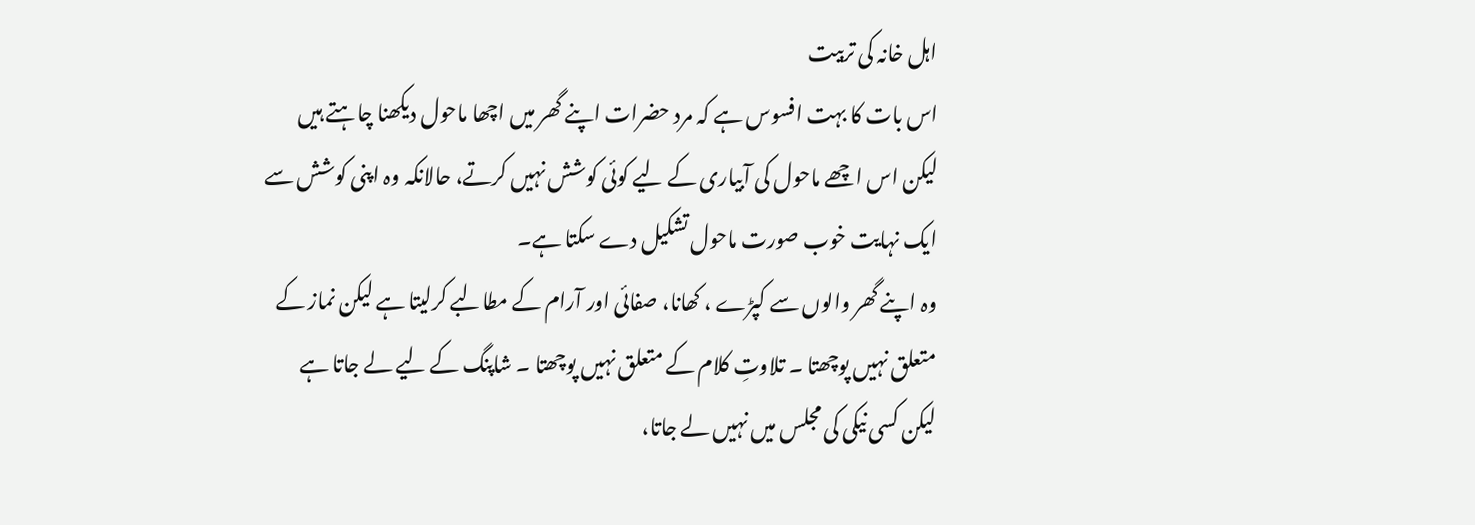اہل خانہ کی تربیت
اس بات کا بہت افسوس ہے کہ مرد حضرات اپنے گھر میں اچھا ماحول دیکھنا چاہتے ہیں لیکن اس اچھے ماحول کی آبیاری کے لیے کوئی کوشش نہیں کرتے، حالانکہ وہ اپنی کوشش سے ایک نہایت خوب صورت ماحول تشکیل دے سکتا ہے۔
وہ اپنے گھر والوں سے کپڑے ، کھانا، صفائی اور آرام کے مطالبے کرلیتا ہے لیکن نماز کے متعلق نہیں پوچھتا ۔ تلاوتِ کلام کے متعلق نہیں پوچھتا ۔ شاپنگ کے لیے لے جاتا ہے لیکن کسی نیکی کی مجلس میں نہیں لے جاتا،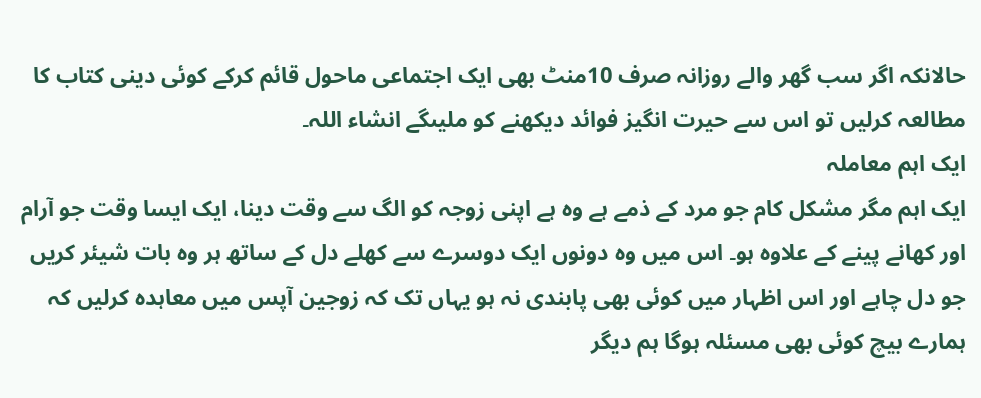حالانکہ اگر سب گھر والے روزانہ صرف 10منٹ بھی ایک اجتماعی ماحول قائم کرکے کوئی دینی کتاب کا مطالعہ کرلیں تو اس سے حیرت انگیز فوائد دیکھنے کو ملیںگے انشاء اللہ۔
ایک اہم معاملہ
ایک اہم مگر مشکل کام جو مرد کے ذمے ہے وہ ہے اپنی زوجہ کو الگ سے وقت دینا، ایک ایسا وقت جو آرام اور کھانے پینے کے علاوہ ہو۔ اس میں وہ دونوں ایک دوسرے سے کھلے دل کے ساتھ ہر وہ بات شیئر کریں جو دل چاہے اور اس اظہار میں کوئی بھی پابندی نہ ہو یہاں تک کہ زوجین آپس میں معاہدہ کرلیں کہ ہمارے بیچ کوئی بھی مسئلہ ہوگا ہم دیگر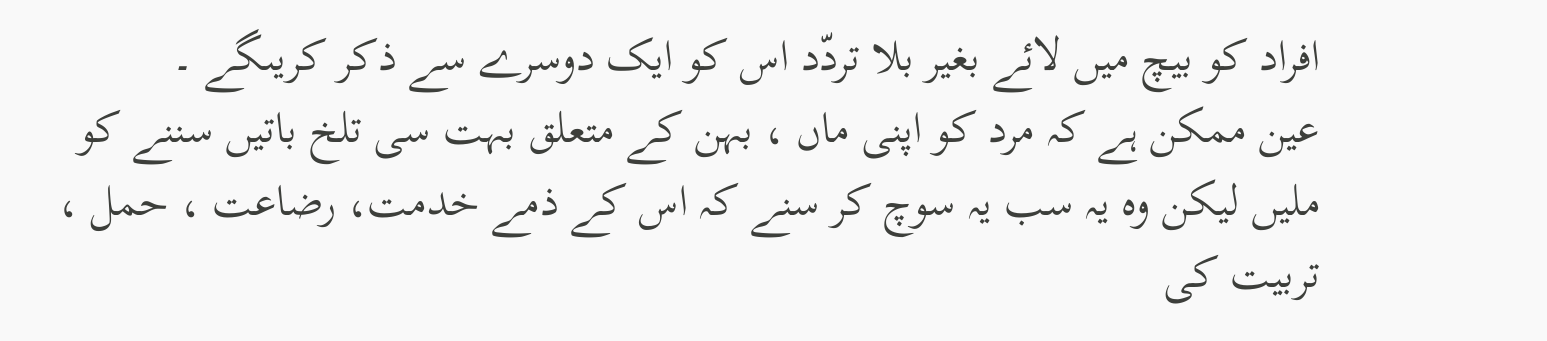افراد کو بیچ میں لائے بغیر بلا تردّد اس کو ایک دوسرے سے ذکر کریںگے ۔
عین ممکن ہے کہ مرد کو اپنی ماں ، بہن کے متعلق بہت سی تلخ باتیں سننے کو ملیں لیکن وہ یہ سب یہ سوچ کر سنے کہ اس کے ذمے خدمت، رضاعت ، حمل ، تربیت کی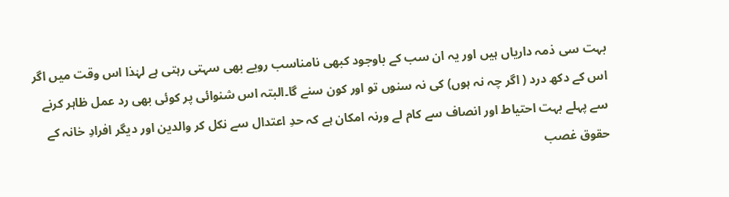بہت سی ذمہ داریاں ہیں اور یہ ان سب کے باوجود کبھی نامناسب رویے بھی سہتی رہتی ہے لہٰذا اس وقت میں اگر اس کے دکھ درد ( اگر چہ نہ ہوں) کی نہ سنوں تو اور کون سنے گا۔البتہ اس شنوائی پر کوئی بھی رد عمل ظاہر کرنے سے پہلے بہت احتیاط اور انصاف سے کام لے ورنہ امکان ہے کہ حدِ اعتدال سے نکل کر والدین اور دیگر افرادِ خانہ کے حقوق غصب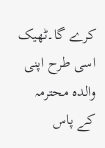کرے گا۔ٹھیک اسی طرح اپنی والدہ محترمہ کے پاس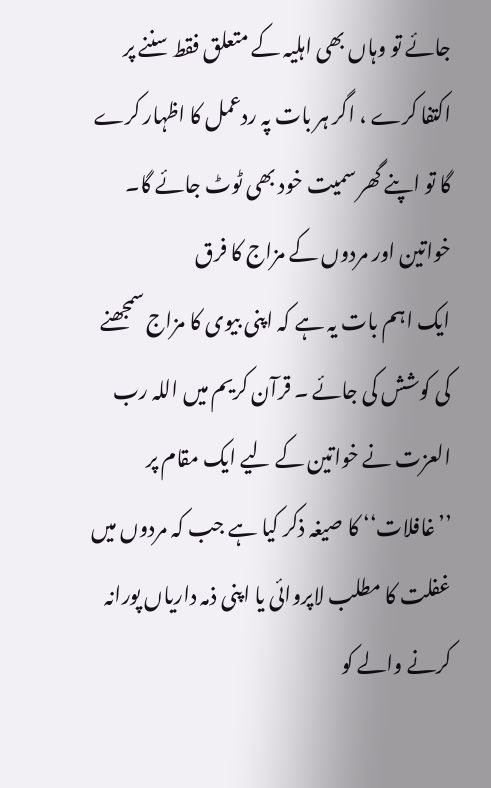جائے تو وہاں بھی اہلیہ کے متعلق فقط سننے پر اکتفا کرے ، اگر ہر بات پہ ردعمل کا اظہار کرے گا تو اپنے گھر سمیت خود بھی ٹوٹ جائے گا۔
خواتین اور مردوں کے مزاج کا فرق
ایک اہم بات یہ ہے کہ اپنی بیوی کا مزاج سمجھنے کی کوشش کی جائے ۔ قرآن کریم میں اللہ رب العزت نے خواتین کے لیے ایک مقام پر ’’غافلات‘‘ کا صیغہ ذکر کیا ہے جب کہ مردوں میں غفلت کا مطلب لاپروائی یا اپنی ذمہ داریاں پورانہ کرنے والے کو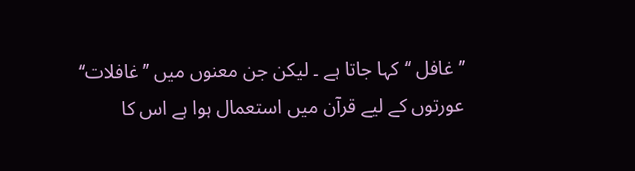’’غافل ‘‘کہا جاتا ہے ۔ لیکن جن معنوں میں ’’غافلات‘‘ عورتوں کے لیے قرآن میں استعمال ہوا ہے اس کا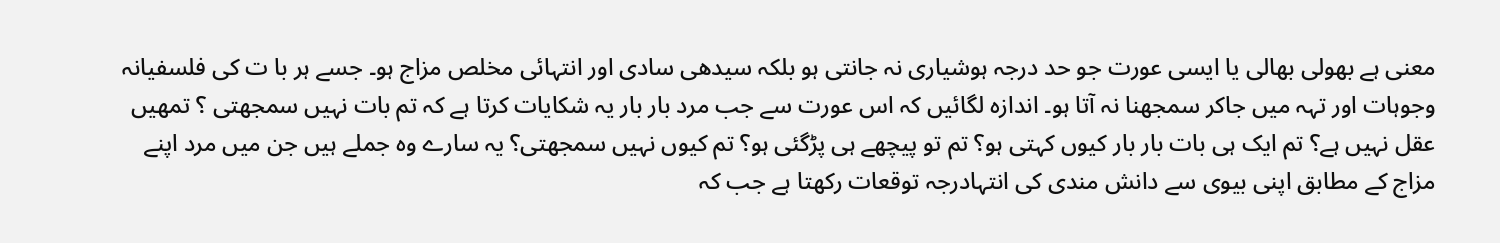معنی ہے بھولی بھالی یا ایسی عورت جو حد درجہ ہوشیاری نہ جانتی ہو بلکہ سیدھی سادی اور انتہائی مخلص مزاج ہو۔ جسے ہر با ت کی فلسفیانہ وجوہات اور تہہ میں جاکر سمجھنا نہ آتا ہو۔ اندازہ لگائیں کہ اس عورت سے جب مرد بار بار یہ شکایات کرتا ہے کہ تم بات نہیں سمجھتی ؟ تمھیں عقل نہیں ہے؟ تم ایک ہی بات بار بار کیوں کہتی ہو؟ تم تو پیچھے ہی پڑگئی ہو؟ تم کیوں نہیں سمجھتی؟ یہ سارے وہ جملے ہیں جن میں مرد اپنے مزاج کے مطابق اپنی بیوی سے دانش مندی کی انتہادرجہ توقعات رکھتا ہے جب کہ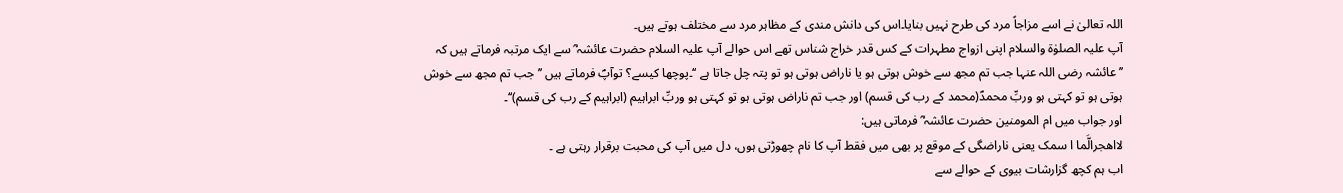اللہ تعالیٰ نے اسے مزاجاً مرد کی طرح نہیں بنایا۔اس کی دانش مندی کے مظاہر مرد سے مختلف ہوتے ہیں۔
آپ علیہ الصلوٰۃ والسلام اپنی ازواج مطہرات کے کس قدر خراج شناس تھے اس حوالے آپ علیہ السلام حضرت عائشہ ؓ سے ایک مرتبہ فرماتے ہیں کہ ’’عائشہ رضی اللہ عنہا جب تم مجھ سے خوش ہوتی ہو یا ناراض ہوتی ہو تو پتہ چل جاتا ہے ‘‘۔پوچھا کیسے؟ توآپؐ فرماتے ہیں ’’جب تم مجھ سے خوش ہوتی ہو تو کہتی ہو وربِّ محمدؐ(محمد کے رب کی قسم) اور جب تم ناراض ہوتی ہو تو کہتی ہو وربِّ ابراہیم (ابراہیم کے رب کی قسم)‘‘۔
اور جواب میں ام المومنین حضرت عائشہ ؓ فرماتی ہیں:
لااھجرالَّما ا سمک یعنی ناراضگی کے موقع پر بھی میں فقط آپ کا نام چھوڑتی ہوں، دل میں آپ کی محبت برقرار رہتی ہے ۔
اب ہم کچھ گزارشات بیوی کے حوالے سے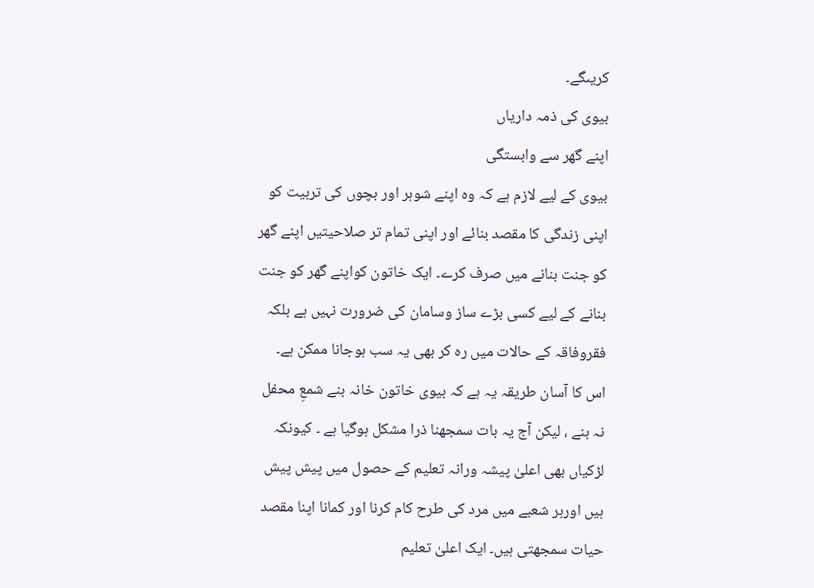کریںگے۔
بیوی کی ذمہ داریاں
اپنے گھر سے وابستگی
بیوی کے لیے لازم ہے کہ وہ اپنے شوہر اور بچوں کی تربیت کو اپنی زندگی کا مقصد بنائے اور اپنی تمام تر صلاحیتیں اپنے گھر کو جنت بنانے میں صرف کرے۔ ایک خاتون کواپنے گھر کو جنت بنانے کے لیے کسی بڑے ساز وسامان کی ضرورت نہیں ہے بلکہ فقروفاقہ کے حالات میں رہ کر بھی یہ سب ہوجانا ممکن ہے۔
اس کا آسان طریقہ یہ ہے کہ بیوی خاتون خانہ بنے شمعِ محفل نہ بنے ، لیکن آج یہ بات سمجھنا ذرا مشکل ہوگیا ہے ۔ کیونکہ لڑکیاں بھی اعلیٰ پیشہ ورانہ تعلیم کے حصول میں پیش پیش ہیں اورہر شعبے میں مرد کی طرح کام کرنا اور کمانا اپنا مقصد حیات سمجھتی ہیں۔ ایک اعلیٰ تعلیم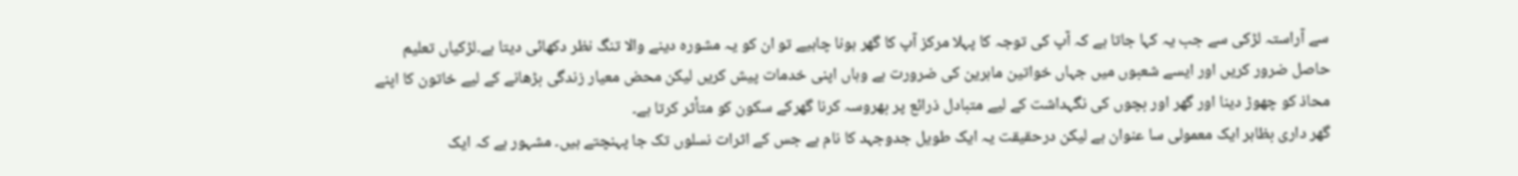سے آراستہ لڑکی سے جب یہ کہا جاتا ہے کہ آپ کی توجہ کا پہلا مرکز آپ کا گھر ہونا چاہیے تو ان کو یہ مشورہ دینے والا تنگ نظر دکھائی دیتا ہے۔لڑکیاں تعلیم حاصل ضرور کریں اور ایسے شعبوں میں جہاں خواتین ماہرین کی ضرورت ہے وہاں اپنی خدمات پیش کریں لیکن محض معیار زندگی بڑھانے کے لیے خاتون کا اپنے محاذ کو چھوڑ دینا اور گھر اور بچوں کی نگہداشت کے لیے متبادل ذرائع پر بھروسہ کرنا گھرکے سکون کو متأثر کرتا ہے۔
گھر داری بظاہر ایک معمولی سا عنوان ہے لیکن درحقیقت یہ ایک طویل جدوجہد کا نام ہے جس کے اثرات نسلوں تک جا پہنچتے ہیں۔ مشہور ہے کہ ایک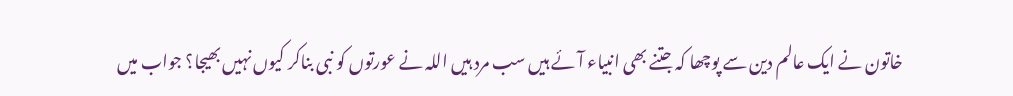خاتون نے ایک عالم دین سے پوچھا کہ جتنے بھی انبیاء آئے ہیں سب مرد ہیں اللہ نے عورتوں کو نبی بناکر کیوں نہیں بھیجا؟ جواب میں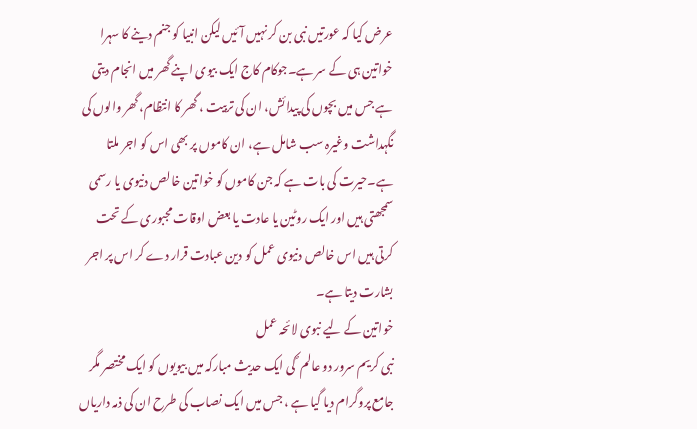عرض کیا کہ عورتیں نبی بن کر نہیں آئیں لیکن انبیا کو جنم دینے کا سہرا خواتین ہی کے سر ہے۔جوکام کاج ایک بیوی اپنے گھر میں انجام دیتی ہے جس میں بچوں کی پیدائش، ان کی تربیت ، گھر کا انتظام، گھر والوں کی نگہداشت وغیرہ سب شامل ہے، ان کاموں پر بھی اس کو اجر ملتا ہے۔حیرت کی بات ہے کہ جن کاموں کو خواتین خالص دنیوی یا رسمی سمجھتی ہیں اور ایک روٹین یا عادت یا بعض اوقات مجبوری کے تحت کرتی ہیں اس خالص دنیوی عمل کو دین عبادت قرار دے کر اس پر اجر بشارت دیتا ہے۔
خواتین کے لیے نبوی لائحہ عمل
نبی کریم سرور دو عالم ؐ کی ایک حدیث مبارکہ میں بیویوں کو ایک مختصر مگر جامع پروگرام دیا گیا ہے ، جس میں ایک نصاب کی طرح ان کی ذمہ داریاں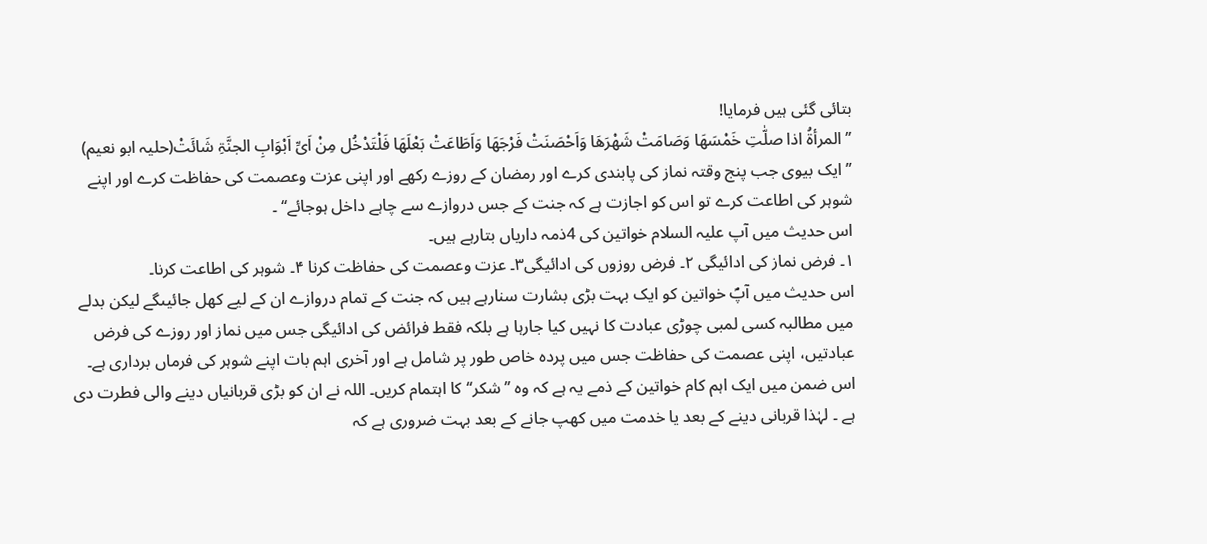بتائی گئی ہیں فرمایا!
’’المرأۃُ اذا صلّٰتِ خَمْسَھَا وَصَامَتْ شَھْرَھَا وَاَحْصَنَتْ فَرْجَھَا وَاَطَاعَتْ بَعْلَھَا فَلْتَدْخُل مِنْ اَیِّ اَبْوَابِ الجنَّۃِ شَائَتْ(حلیہ ابو نعیم)
’’ایک بیوی جب پنج وقتہ نماز کی پابندی کرے اور رمضان کے روزے رکھے اور اپنی عزت وعصمت کی حفاظت کرے اور اپنے شوہر کی اطاعت کرے تو اس کو اجازت ہے کہ جنت کے جس دروازے سے چاہے داخل ہوجائے‘‘ ۔
اس حدیث میں آپ علیہ السلام خواتین کی 4ذمہ داریاں بتارہے ہیں۔
۱۔ فرض نماز کی ادائیگی ۲۔ فرض روزوں کی ادائیگی۳۔ عزت وعصمت کی حفاظت کرنا ۴۔ شوہر کی اطاعت کرنا۔
اس حدیث میں آپؐ خواتین کو ایک بہت بڑی بشارت سنارہے ہیں کہ جنت کے تمام دروازے ان کے لیے کھل جائیںگے لیکن بدلے میں مطالبہ کسی لمبی چوڑی عبادت کا نہیں کیا جارہا ہے بلکہ فقط فرائض کی ادائیگی جس میں نماز اور روزے کی فرض عبادتیں، اپنی عصمت کی حفاظت جس میں پردہ خاص طور پر شامل ہے اور آخری اہم بات اپنے شوہر کی فرماں برداری ہے۔
اس ضمن میں ایک اہم کام خواتین کے ذمے یہ ہے کہ وہ ’’شکر‘‘کا اہتمام کریں۔ اللہ نے ان کو بڑی قربانیاں دینے والی فطرت دی ہے ۔ لہٰذا قربانی دینے کے بعد یا خدمت میں کھپ جانے کے بعد بہت ضروری ہے کہ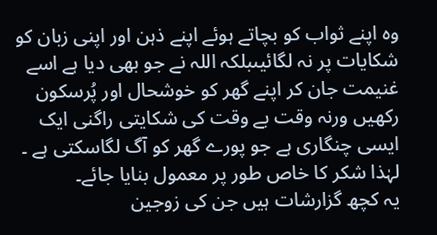وہ اپنے ثواب کو بچاتے ہوئے اپنے ذہن اور اپنی زبان کو شکایات پر نہ لگائیںبلکہ اللہ نے جو بھی دیا ہے اسے غنیمت جان کر اپنے گھر کو خوشحال اور پُرسکون رکھیں ورنہ وقت بے وقت کی شکایتی راگنی ایک ایسی چنگاری ہے جو پورے گھر کو آگ لگاسکتی ہے ۔ لہٰذا شکر کا خاص طور پر معمول بنایا جائے۔
یہ کچھ گزارشات ہیں جن کی زوجین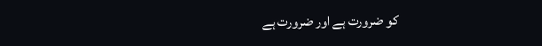کو ضرورت ہے اور ضرورت ہے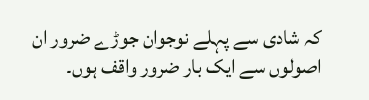کہ شادی سے پہلے نوجوان جوڑے ضرور ان اصولوں سے ایک بار ضرور واقف ہوں۔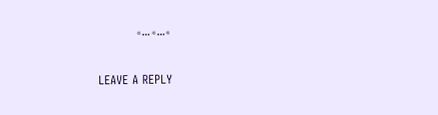٭…٭…٭

LEAVE A REPLY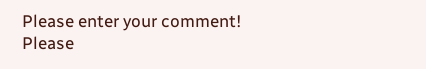Please enter your comment!
Please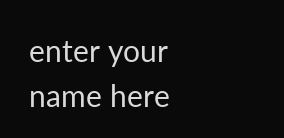enter your name here